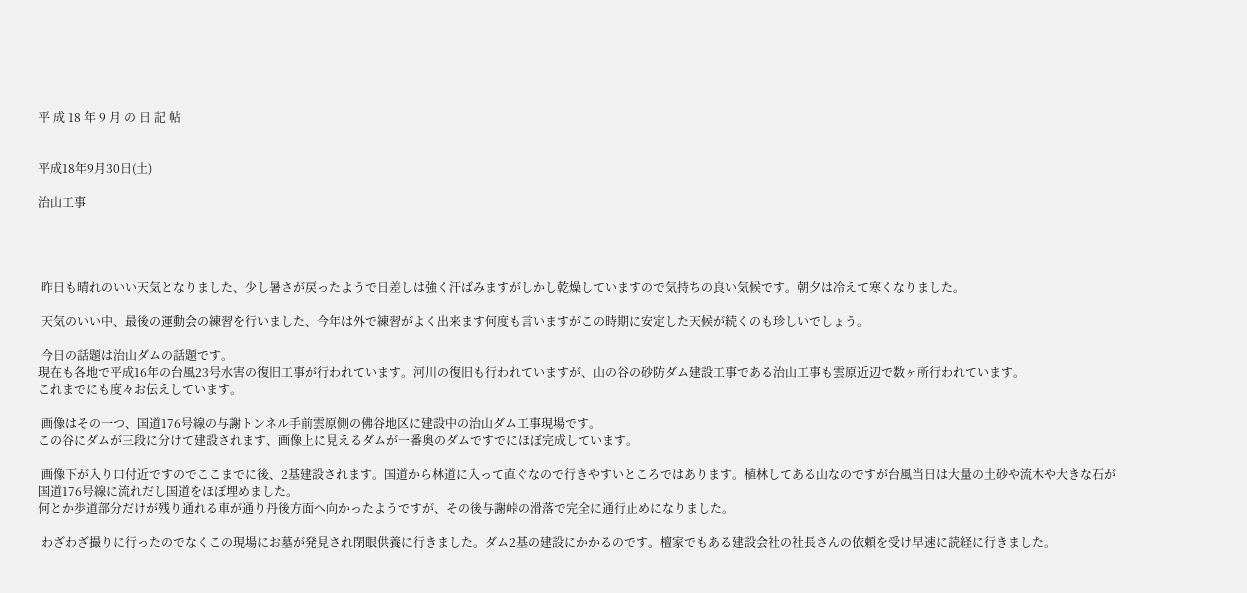平 成 18 年 9 月 の 日 記 帖


平成18年9月30日(土)

治山工事




 昨日も晴れのいい天気となりました、少し暑さが戻ったようで日差しは強く汗ばみますがしかし乾燥していますので気持ちの良い気候です。朝夕は冷えて寒くなりました。

 天気のいい中、最後の運動会の練習を行いました、今年は外で練習がよく出来ます何度も言いますがこの時期に安定した天候が続くのも珍しいでしょう。

 今日の話題は治山ダムの話題です。
現在も各地で平成16年の台風23号水害の復旧工事が行われています。河川の復旧も行われていますが、山の谷の砂防ダム建設工事である治山工事も雲原近辺で数ヶ所行われています。
これまでにも度々お伝えしています。

 画像はその一つ、国道176号線の与謝トンネル手前雲原側の佛谷地区に建設中の治山ダム工事現場です。
この谷にダムが三段に分けて建設されます、画像上に見えるダムが一番奥のダムですでにほぼ完成しています。

 画像下が入り口付近ですのでここまでに後、2基建設されます。国道から林道に入って直ぐなので行きやすいところではあります。植林してある山なのですが台風当日は大量の土砂や流木や大きな石が国道176号線に流れだし国道をほぼ埋めました。
何とか歩道部分だけが残り通れる車が通り丹後方面へ向かったようですが、その後与謝峠の滑落で完全に通行止めになりました。

 わざわざ撮りに行ったのでなくこの現場にお墓が発見され閉眼供養に行きました。ダム2基の建設にかかるのです。檀家でもある建設会社の社長さんの依頼を受け早速に読経に行きました。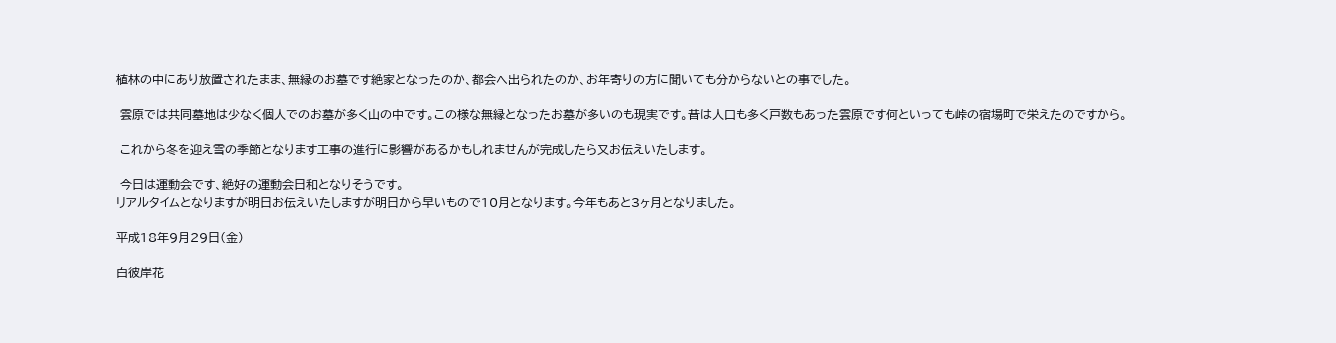植林の中にあり放置されたまま、無縁のお墓です絶家となったのか、都会へ出られたのか、お年寄りの方に聞いても分からないとの事でした。

 雲原では共同墓地は少なく個人でのお墓が多く山の中です。この様な無縁となったお墓が多いのも現実です。昔は人口も多く戸数もあった雲原です何といっても峠の宿場町で栄えたのですから。

 これから冬を迎え雪の季節となります工事の進行に影響があるかもしれませんが完成したら又お伝えいたします。

 今日は運動会です、絶好の運動会日和となりそうです。
リアルタイムとなりますが明日お伝えいたしますが明日から早いもので10月となります。今年もあと3ヶ月となりました。

平成18年9月29日(金)

白彼岸花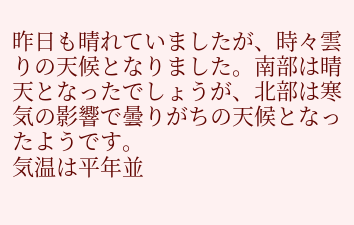昨日も晴れていましたが、時々雲りの天候となりました。南部は晴天となったでしょうが、北部は寒気の影響で曇りがちの天候となったようです。
気温は平年並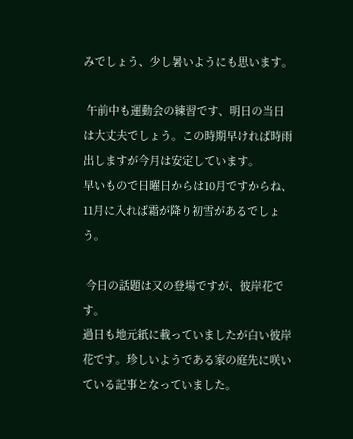みでしょう、少し暑いようにも思います。

 午前中も運動会の練習です、明日の当日は大丈夫でしょう。この時期早ければ時雨出しますが今月は安定しています。
早いもので日曜日からは10月ですからね、11月に入れば霜が降り初雪があるでしょう。

 今日の話題は又の登場ですが、彼岸花です。
過日も地元紙に載っていましたが白い彼岸花です。珍しいようである家の庭先に咲いている記事となっていました。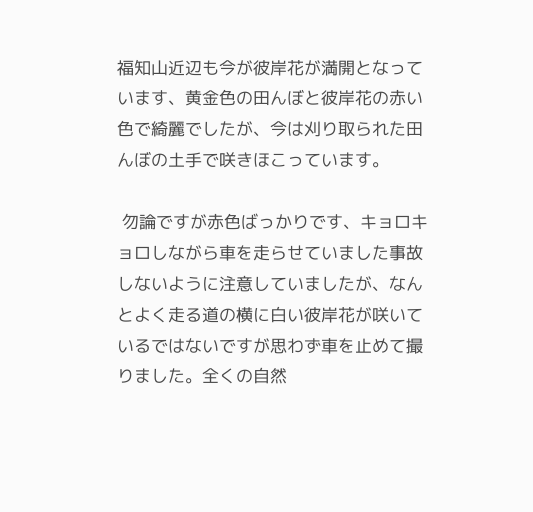福知山近辺も今が彼岸花が満開となっています、黄金色の田んぼと彼岸花の赤い色で綺麗でしたが、今は刈り取られた田んぼの土手で咲きほこっています。

 勿論ですが赤色ばっかりです、キョロキョロしながら車を走らせていました事故しないように注意していましたが、なんとよく走る道の横に白い彼岸花が咲いているではないですが思わず車を止めて撮りました。全くの自然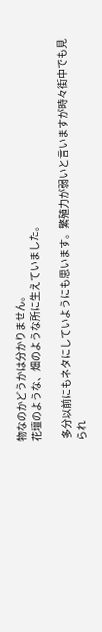物なのかどうかは分かりません。
花壇のような、畑のような所に生えていました。

 多分以前にもネタにしていようにも思います。繁殖力が弱いと言いますが時々街中でも見られ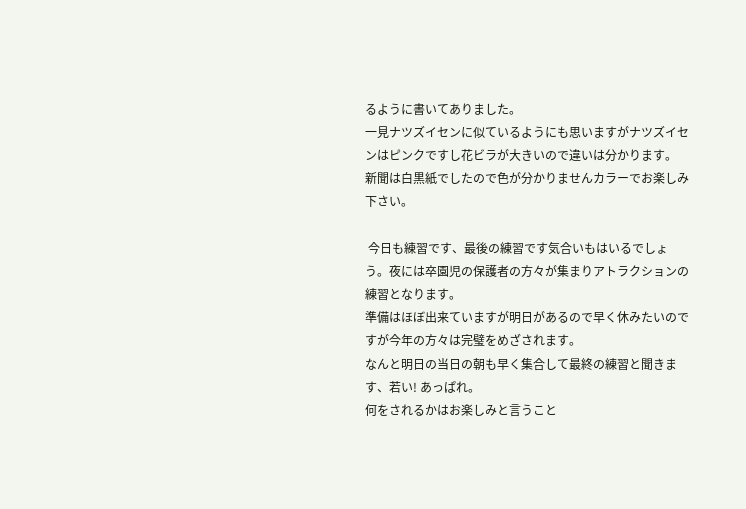るように書いてありました。
一見ナツズイセンに似ているようにも思いますがナツズイセンはピンクですし花ビラが大きいので違いは分かります。
新聞は白黒紙でしたので色が分かりませんカラーでお楽しみ下さい。

 今日も練習です、最後の練習です気合いもはいるでしょう。夜には卒園児の保護者の方々が集まりアトラクションの練習となります。
準備はほぼ出来ていますが明日があるので早く休みたいのですが今年の方々は完璧をめざされます。
なんと明日の当日の朝も早く集合して最終の練習と聞きます、若い! あっぱれ。
何をされるかはお楽しみと言うこと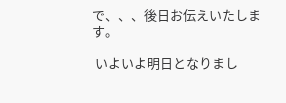で、、、後日お伝えいたします。

 いよいよ明日となりまし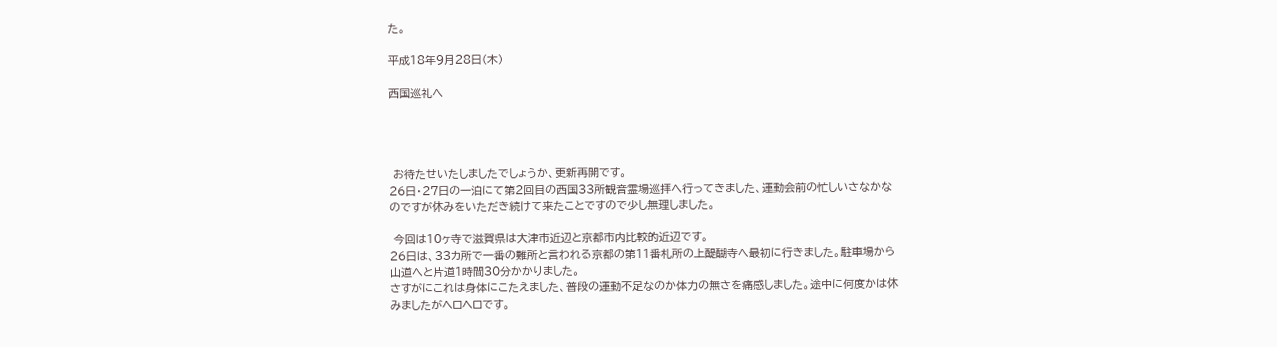た。

平成18年9月28日(木)

西国巡礼へ




 お待たせいたしましたでしょうか、更新再開です。
26日・27日の一泊にて第2回目の西国33所観音霊場巡拝へ行ってきました、運動会前の忙しいさなかなのですが休みをいただき続けて来たことですので少し無理しました。

 今回は10ヶ寺で滋賀県は大津市近辺と京都市内比較的近辺です。
26日は、33カ所で一番の難所と言われる京都の第11番札所の上醍醐寺へ最初に行きました。駐車場から山道へと片道1時間30分かかりました。
さすがにこれは身体にこたえました、普段の運動不足なのか体力の無さを痛感しました。途中に何度かは休みましたがヘロヘロです。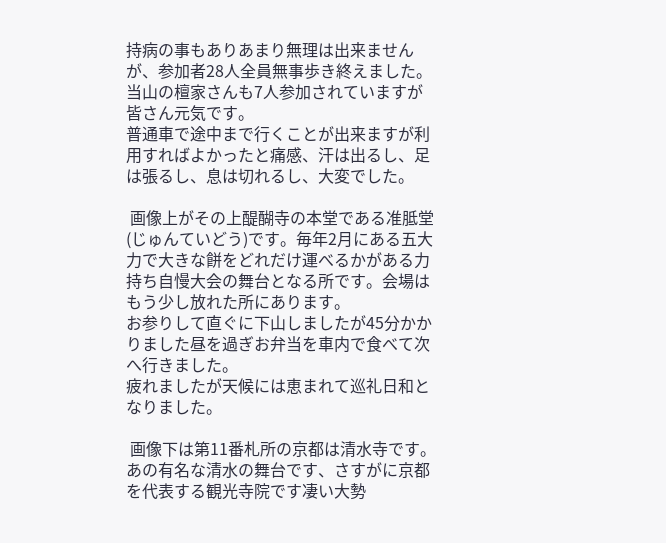持病の事もありあまり無理は出来ませんが、参加者28人全員無事歩き終えました。当山の檀家さんも7人参加されていますが皆さん元気です。
普通車で途中まで行くことが出来ますが利用すればよかったと痛感、汗は出るし、足は張るし、息は切れるし、大変でした。

 画像上がその上醍醐寺の本堂である准胝堂(じゅんていどう)です。毎年2月にある五大力で大きな餅をどれだけ運べるかがある力持ち自慢大会の舞台となる所です。会場はもう少し放れた所にあります。
お参りして直ぐに下山しましたが45分かかりました昼を過ぎお弁当を車内で食べて次へ行きました。
疲れましたが天候には恵まれて巡礼日和となりました。

 画像下は第11番札所の京都は清水寺です。あの有名な清水の舞台です、さすがに京都を代表する観光寺院です凄い大勢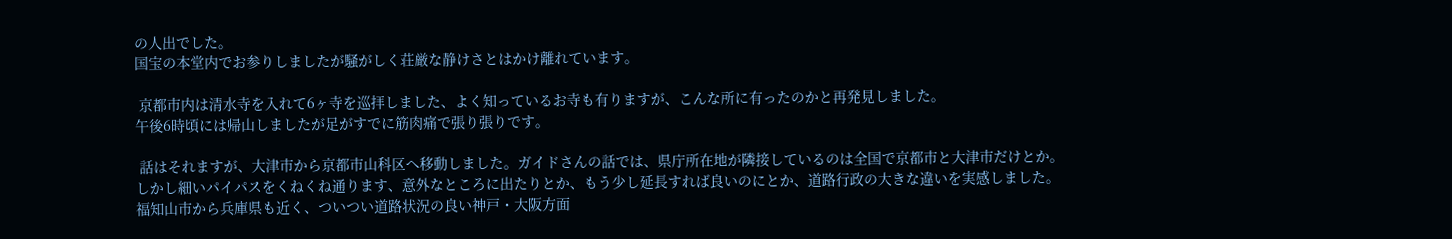の人出でした。
国宝の本堂内でお参りしましたが騒がしく荘厳な静けさとはかけ離れています。

 京都市内は清水寺を入れて6ヶ寺を巡拝しました、よく知っているお寺も有りますが、こんな所に有ったのかと再発見しました。
午後6時頃には帰山しましたが足がすでに筋肉痛で張り張りです。

 話はそれますが、大津市から京都市山科区へ移動しました。ガイドさんの話では、県庁所在地が隣接しているのは全国で京都市と大津市だけとか。
しかし細いパイパスをくねくね通ります、意外なところに出たりとか、もう少し延長すれば良いのにとか、道路行政の大きな違いを実感しました。
福知山市から兵庫県も近く、ついつい道路状況の良い神戸・大阪方面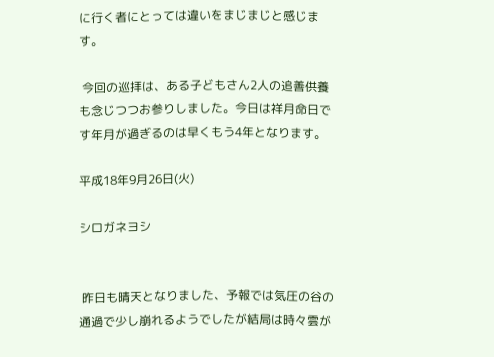に行く者にとっては違いをまじまじと感じます。

 今回の巡拝は、ある子どもさん2人の追善供養も念じつつお参りしました。今日は祥月命日です年月が過ぎるのは早くもう4年となります。

平成18年9月26日(火)

シロガネヨシ


 昨日も晴天となりました、予報では気圧の谷の通過で少し崩れるようでしたが結局は時々雲が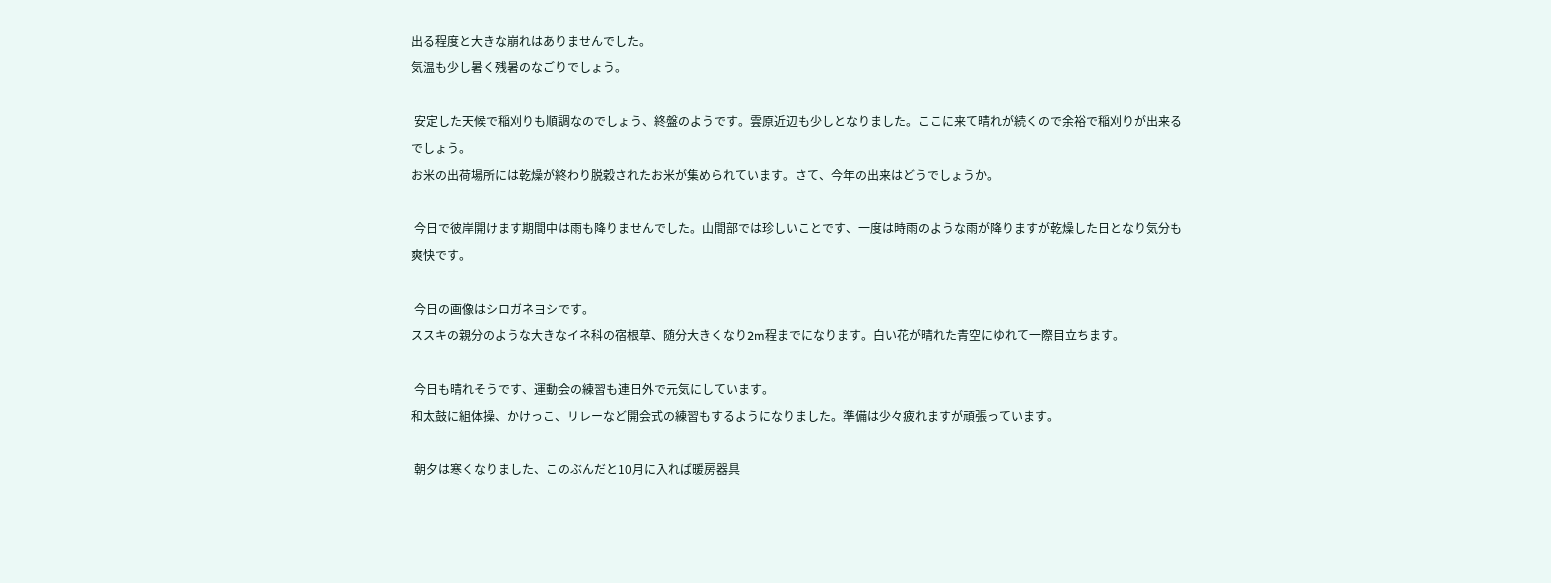出る程度と大きな崩れはありませんでした。
気温も少し暑く残暑のなごりでしょう。

 安定した天候で稲刈りも順調なのでしょう、終盤のようです。雲原近辺も少しとなりました。ここに来て晴れが続くので余裕で稲刈りが出来るでしょう。
お米の出荷場所には乾燥が終わり脱穀されたお米が集められています。さて、今年の出来はどうでしょうか。

 今日で彼岸開けます期間中は雨も降りませんでした。山間部では珍しいことです、一度は時雨のような雨が降りますが乾燥した日となり気分も爽快です。

 今日の画像はシロガネヨシです。
ススキの親分のような大きなイネ科の宿根草、随分大きくなり2m程までになります。白い花が晴れた青空にゆれて一際目立ちます。

 今日も晴れそうです、運動会の練習も連日外で元気にしています。
和太鼓に組体操、かけっこ、リレーなど開会式の練習もするようになりました。準備は少々疲れますが頑張っています。

 朝夕は寒くなりました、このぶんだと10月に入れば暖房器具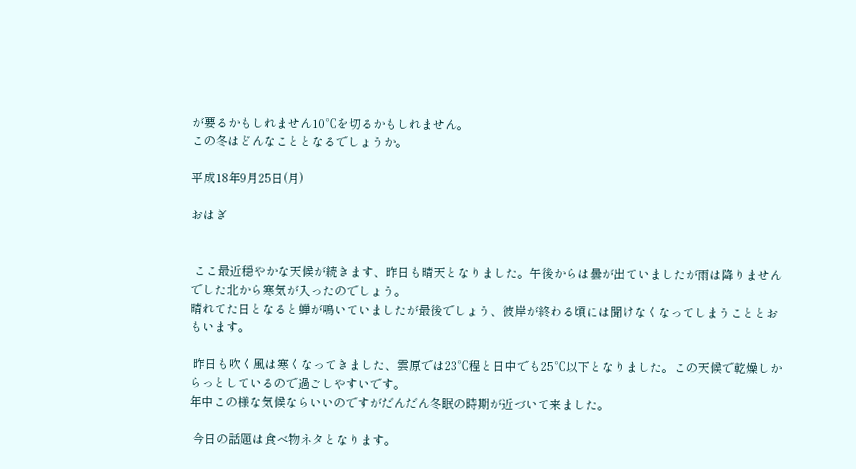が要るかもしれません10℃を切るかもしれません。
この冬はどんなこととなるでしょうか。

平成18年9月25日(月)

おはぎ


 ここ最近穏やかな天候が続きます、昨日も晴天となりました。午後からは曇が出ていましたが雨は降りませんでした北から寒気が入ったのでしょう。
晴れてた日となると蝉が鳴いていましたが最後でしょう、彼岸が終わる頃には聞けなくなってしまうこととおもいます。

 昨日も吹く風は寒くなってきました、雲原では23℃程と日中でも25℃以下となりました。この天候で乾燥しからっとしているので過ごしやすいです。
年中この様な気候ならいいのですがだんだん冬眠の時期が近づいて来ました。

 今日の話題は食べ物ネタとなります。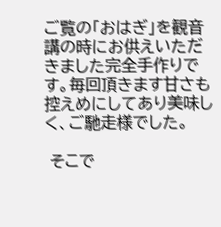ご覧の「おはぎ」を観音講の時にお供えいただきました完全手作りです。毎回頂きます甘さも控えめにしてあり美味しく、ご馳走様でした。

 そこで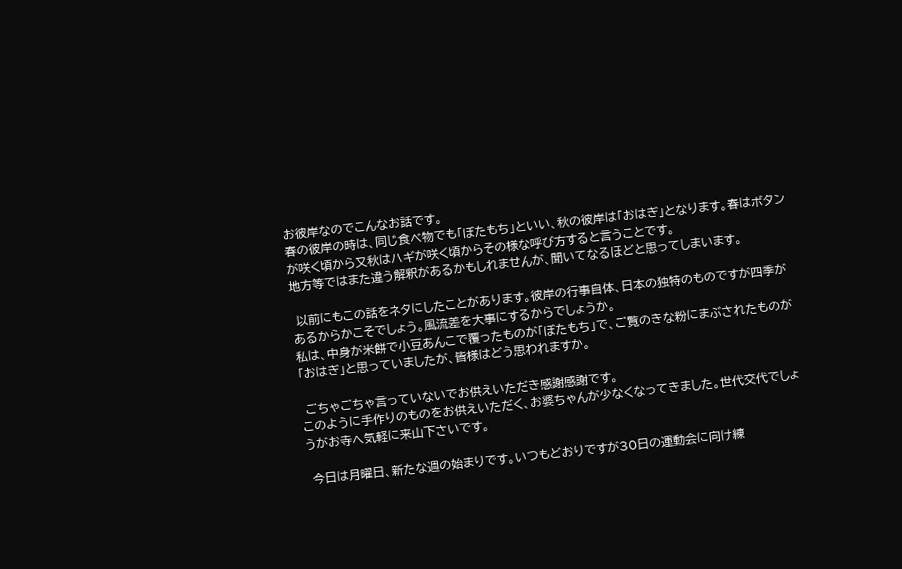お彼岸なのでこんなお話です。
春の彼岸の時は、同じ食べ物でも「ぼたもち」といい、秋の彼岸は「おはぎ」となります。春はボタンが咲く頃から又秋はハギが咲く頃からその様な呼び方すると言うことです。
地方等ではまた違う解釈があるかもしれませんが、聞いてなるほどと思ってしまいます。

 以前にもこの話をネタにしたことがあります。彼岸の行事自体、日本の独特のものですが四季があるからかこそでしょう。風流差を大事にするからでしょうか。
私は、中身が米餅で小豆あんこで覆ったものが「ぼたもち」で、ご覧のきな粉にまぶされたものが「おはぎ」と思っていましたが、皆様はどう思われますか。

 ごちゃごちゃ言っていないでお供えいただき感謝感謝です。
このように手作りのものをお供えいただく、お婆ちゃんが少なくなってきました。世代交代でしょうがお寺へ気軽に来山下さいです。

 今日は月曜日、新たな週の始まりです。いつもどおりですが30日の運動会に向け練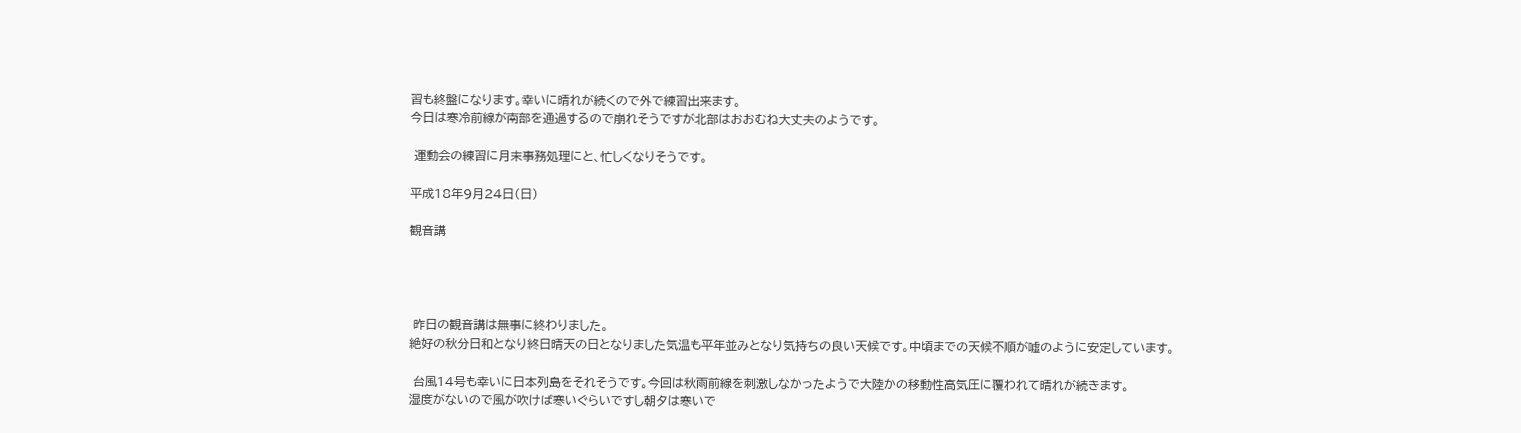習も終盤になります。幸いに晴れが続くので外で練習出来ます。
今日は寒冷前線が南部を通過するので崩れそうですが北部はおおむね大丈夫のようです。

 運動会の練習に月末事務処理にと、忙しくなりそうです。

平成18年9月24日(日)

観音講




 昨日の観音講は無事に終わりました。
絶好の秋分日和となり終日晴天の日となりました気温も平年並みとなり気持ちの良い天候です。中頃までの天候不順が嘘のように安定しています。

 台風14号も幸いに日本列島をそれそうです。今回は秋雨前線を刺激しなかったようで大陸かの移動性高気圧に覆われて晴れが続きます。
湿度がないので風が吹けば寒いぐらいですし朝夕は寒いで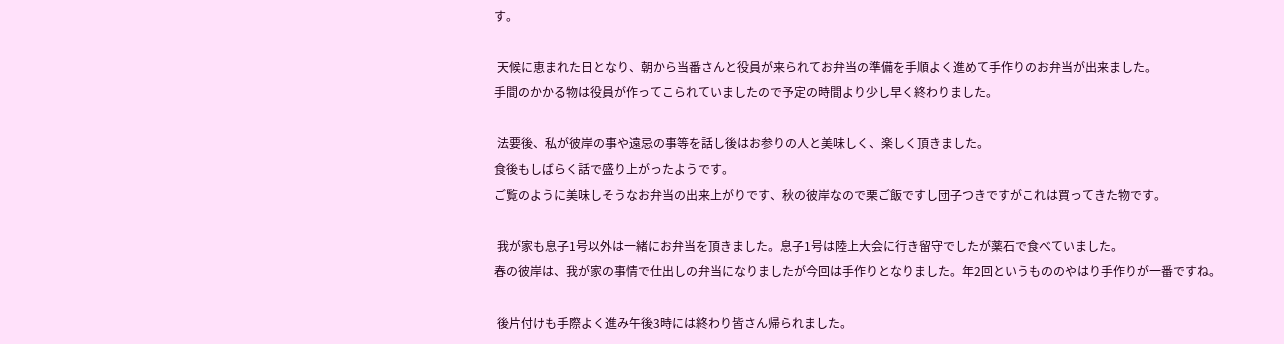す。

 天候に恵まれた日となり、朝から当番さんと役員が来られてお弁当の準備を手順よく進めて手作りのお弁当が出来ました。
手間のかかる物は役員が作ってこられていましたので予定の時間より少し早く終わりました。

 法要後、私が彼岸の事や遠忌の事等を話し後はお参りの人と美味しく、楽しく頂きました。
食後もしばらく話で盛り上がったようです。
ご覧のように美味しそうなお弁当の出来上がりです、秋の彼岸なので栗ご飯ですし団子つきですがこれは買ってきた物です。

 我が家も息子1号以外は一緒にお弁当を頂きました。息子1号は陸上大会に行き留守でしたが薬石で食べていました。
春の彼岸は、我が家の事情で仕出しの弁当になりましたが今回は手作りとなりました。年2回というもののやはり手作りが一番ですね。

 後片付けも手際よく進み午後3時には終わり皆さん帰られました。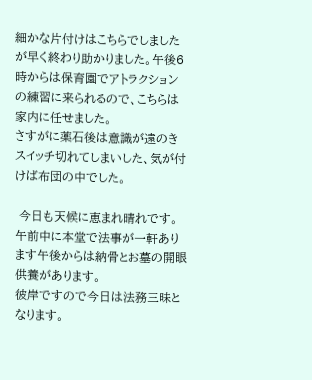細かな片付けはこちらでしましたが早く終わり助かりました。午後6時からは保育園でアトラクションの練習に来られるので、こちらは家内に任せました。
さすがに薬石後は意識が遠のきスイッチ切れてしまいした、気が付けば布団の中でした。

 今日も天候に恵まれ晴れです。午前中に本堂で法事が一軒あります午後からは納骨とお墓の開眼供養があります。
彼岸ですので今日は法務三昧となります。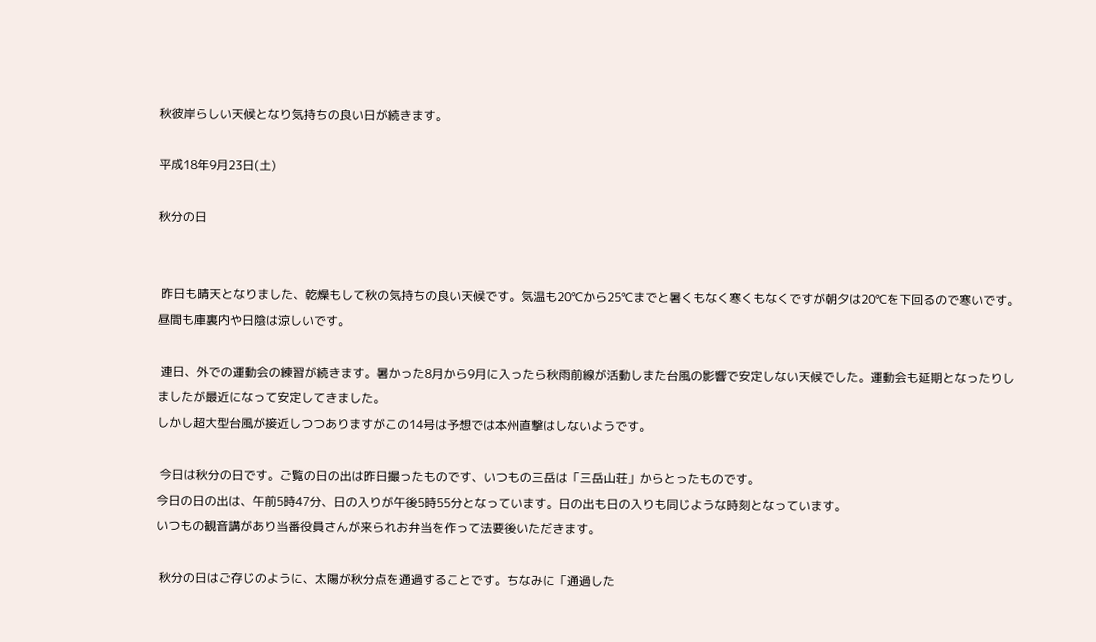秋彼岸らしい天候となり気持ちの良い日が続きます。

平成18年9月23日(土)

秋分の日


 昨日も晴天となりました、乾燥もして秋の気持ちの良い天候です。気温も20℃から25℃までと暑くもなく寒くもなくですが朝夕は20℃を下回るので寒いです。
昼間も庫裏内や日陰は涼しいです。

 連日、外での運動会の練習が続きます。暑かった8月から9月に入ったら秋雨前線が活動しまた台風の影響で安定しない天候でした。運動会も延期となったりしましたが最近になって安定してきました。
しかし超大型台風が接近しつつありますがこの14号は予想では本州直撃はしないようです。

 今日は秋分の日です。ご覧の日の出は昨日撮ったものです、いつもの三岳は「三岳山荘」からとったものです。
今日の日の出は、午前5時47分、日の入りが午後5時55分となっています。日の出も日の入りも同じような時刻となっています。
いつもの観音講があり当番役員さんが来られお弁当を作って法要後いただきます。

 秋分の日はご存じのように、太陽が秋分点を通過することです。ちなみに「通過した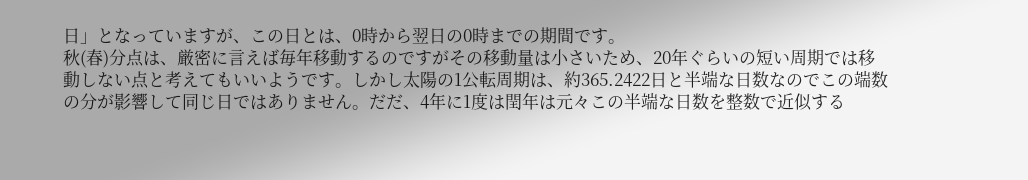日」となっていますが、この日とは、0時から翌日の0時までの期間です。
秋(春)分点は、厳密に言えば毎年移動するのですがその移動量は小さいため、20年ぐらいの短い周期では移動しない点と考えてもいいようです。しかし太陽の1公転周期は、約365.2422日と半端な日数なのでこの端数の分が影響して同じ日ではありません。だだ、4年に1度は閏年は元々この半端な日数を整数で近似する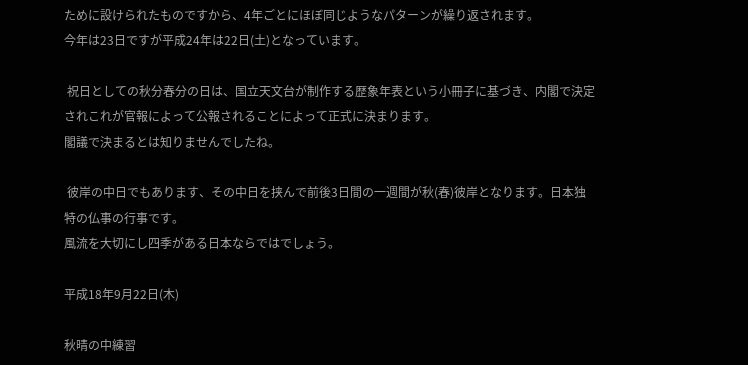ために設けられたものですから、4年ごとにほぼ同じようなパターンが繰り返されます。
今年は23日ですが平成24年は22日(土)となっています。

 祝日としての秋分春分の日は、国立天文台が制作する歴象年表という小冊子に基づき、内閣で決定されこれが官報によって公報されることによって正式に決まります。
閣議で決まるとは知りませんでしたね。

 彼岸の中日でもあります、その中日を挟んで前後3日間の一週間が秋(春)彼岸となります。日本独特の仏事の行事です。
風流を大切にし四季がある日本ならではでしょう。

平成18年9月22日(木)

秋晴の中練習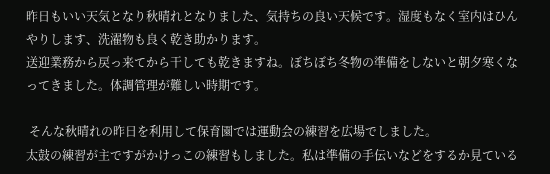昨日もいい天気となり秋晴れとなりました、気持ちの良い天候です。湿度もなく室内はひんやりします、洗濯物も良く乾き助かります。
送迎業務から戻っ来てから干しても乾きますね。ぼちぼち冬物の準備をしないと朝夕寒くなってきました。体調管理が難しい時期です。

 そんな秋晴れの昨日を利用して保育園では運動会の練習を広場でしました。
太鼓の練習が主ですがかけっこの練習もしました。私は準備の手伝いなどをするか見ている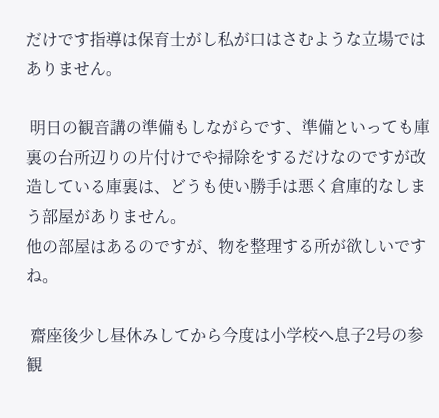だけです指導は保育士がし私が口はさむような立場ではありません。

 明日の観音講の準備もしながらです、準備といっても庫裏の台所辺りの片付けでや掃除をするだけなのですが改造している庫裏は、どうも使い勝手は悪く倉庫的なしまう部屋がありません。
他の部屋はあるのですが、物を整理する所が欲しいですね。

 齋座後少し昼休みしてから今度は小学校へ息子2号の参観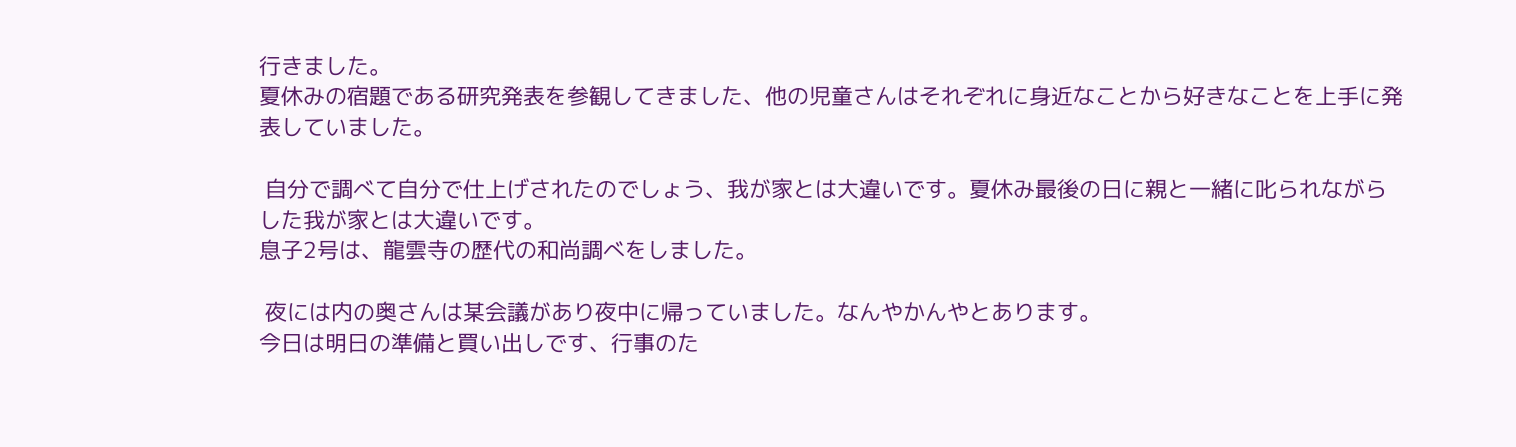行きました。
夏休みの宿題である研究発表を参観してきました、他の児童さんはそれぞれに身近なことから好きなことを上手に発表していました。

 自分で調べて自分で仕上げされたのでしょう、我が家とは大違いです。夏休み最後の日に親と一緒に叱られながらした我が家とは大違いです。
息子2号は、龍雲寺の歴代の和尚調べをしました。

 夜には内の奥さんは某会議があり夜中に帰っていました。なんやかんやとあります。
今日は明日の準備と買い出しです、行事のた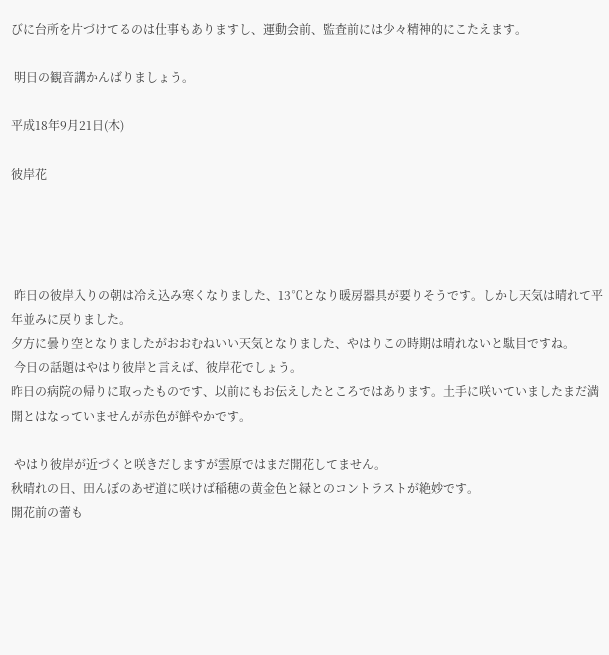びに台所を片づけてるのは仕事もありますし、運動会前、監査前には少々精神的にこたえます。

 明日の観音講かんばりましょう。

平成18年9月21日(木)

彼岸花




 昨日の彼岸入りの朝は冷え込み寒くなりました、13℃となり暖房器具が要りそうです。しかし天気は晴れて平年並みに戻りました。
夕方に曇り空となりましたがおおむねいい天気となりました、やはりこの時期は晴れないと駄目ですね。
 今日の話題はやはり彼岸と言えば、彼岸花でしょう。
昨日の病院の帰りに取ったものです、以前にもお伝えしたところではあります。土手に咲いていましたまだ満開とはなっていませんが赤色が鮮やかです。

 やはり彼岸が近づくと咲きだしますが雲原ではまだ開花してません。
秋晴れの日、田んぼのあぜ道に咲けば稲穂の黄金色と緑とのコントラストが絶妙です。
開花前の蕾も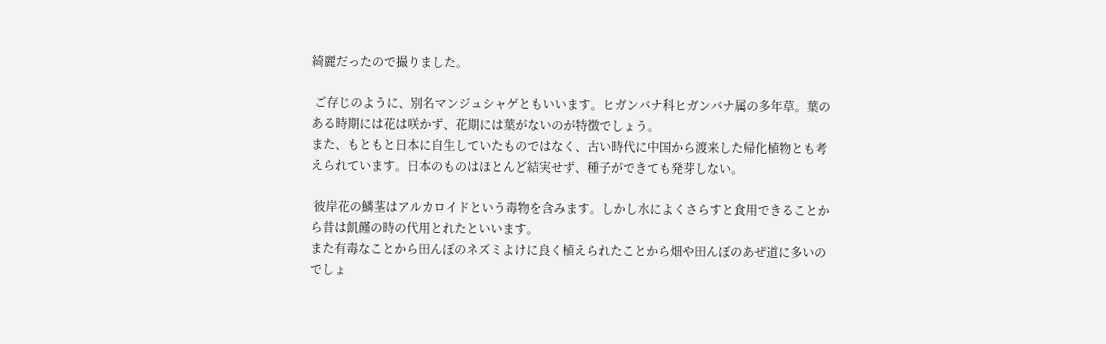綺麗だったので撮りました。

 ご存じのように、別名マンジュシャゲともいいます。ヒガンバナ科ヒガンバナ属の多年草。葉のある時期には花は咲かず、花期には葉がないのが特徴でしょう。
また、もともと日本に自生していたものではなく、古い時代に中国から渡来した帰化植物とも考えられています。日本のものはほとんど結実せず、種子ができても発芽しない。

 彼岸花の鱗茎はアルカロイドという毒物を含みます。しかし水によくさらすと食用できることから昔は飢饉の時の代用とれたといいます。
また有毒なことから田んぼのネズミよけに良く植えられたことから畑や田んぼのあぜ道に多いのでしょ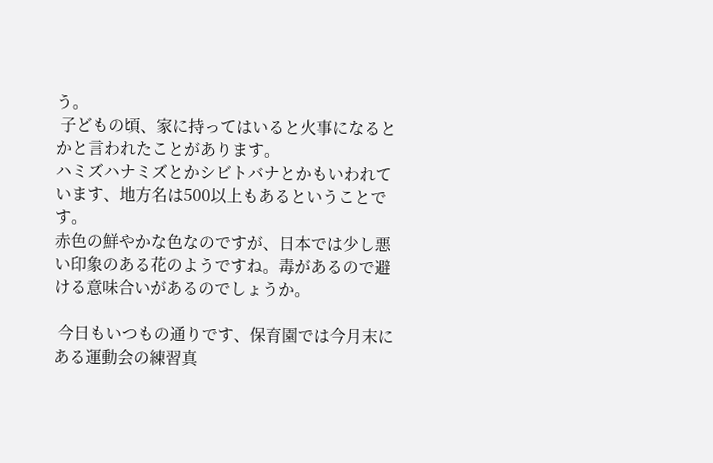う。
 子どもの頃、家に持ってはいると火事になるとかと言われたことがあります。
ハミズハナミズとかシビトバナとかもいわれています、地方名は500以上もあるということです。
赤色の鮮やかな色なのですが、日本では少し悪い印象のある花のようですね。毒があるので避ける意味合いがあるのでしょうか。

 今日もいつもの通りです、保育園では今月末にある運動会の練習真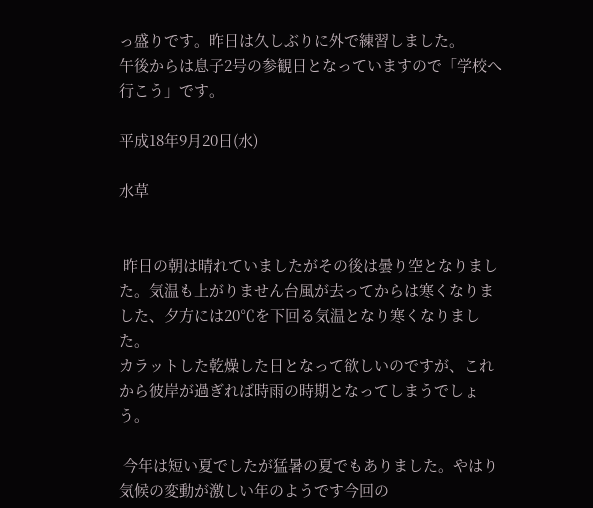っ盛りです。昨日は久しぶりに外で練習しました。
午後からは息子2号の参観日となっていますので「学校へ行こう」です。

平成18年9月20日(水)

水草


 昨日の朝は晴れていましたがその後は曇り空となりました。気温も上がりません台風が去ってからは寒くなりました、夕方には20℃を下回る気温となり寒くなりました。
カラットした乾燥した日となって欲しいのですが、これから彼岸が過ぎれば時雨の時期となってしまうでしょう。

 今年は短い夏でしたが猛暑の夏でもありました。やはり気候の変動が激しい年のようです今回の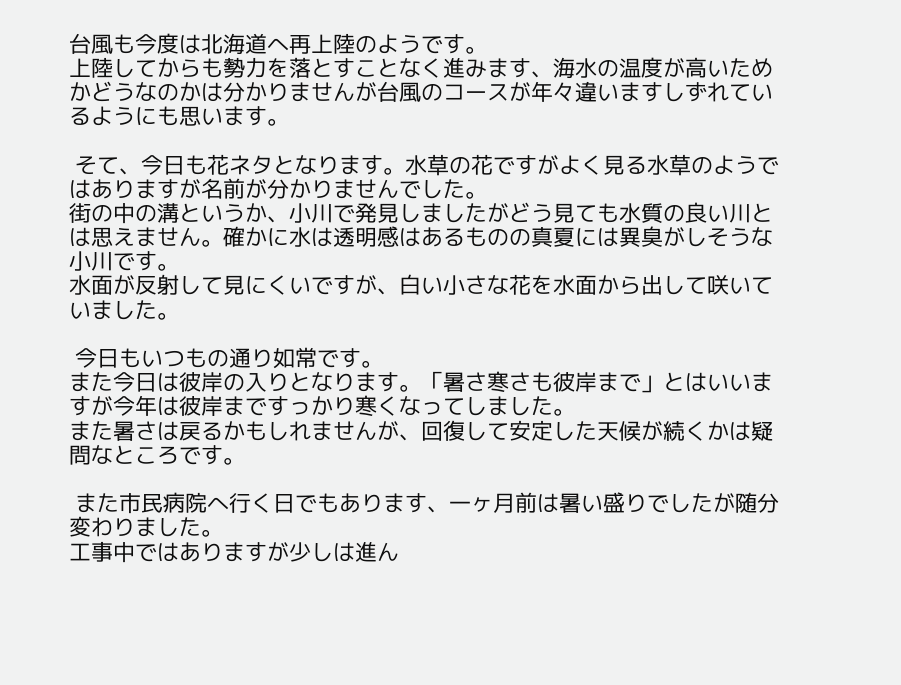台風も今度は北海道へ再上陸のようです。
上陸してからも勢力を落とすことなく進みます、海水の温度が高いためかどうなのかは分かりませんが台風のコースが年々違いますしずれているようにも思います。

 そて、今日も花ネタとなります。水草の花ですがよく見る水草のようではありますが名前が分かりませんでした。
街の中の溝というか、小川で発見しましたがどう見ても水質の良い川とは思えません。確かに水は透明感はあるものの真夏には異臭がしそうな小川です。
水面が反射して見にくいですが、白い小さな花を水面から出して咲いていました。

 今日もいつもの通り如常です。
また今日は彼岸の入りとなります。「暑さ寒さも彼岸まで」とはいいますが今年は彼岸まですっかり寒くなってしました。
また暑さは戻るかもしれませんが、回復して安定した天候が続くかは疑問なところです。

 また市民病院へ行く日でもあります、一ヶ月前は暑い盛りでしたが随分変わりました。
工事中ではありますが少しは進ん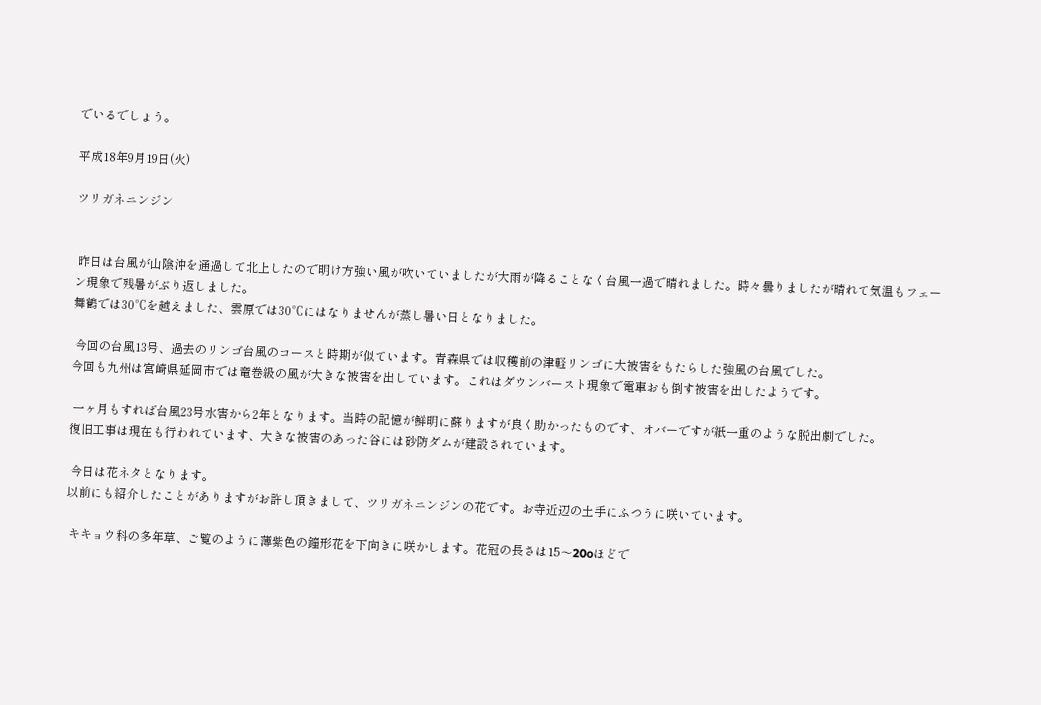でいるでしょう。

平成18年9月19日(火)

ツリガネニンジン


 昨日は台風が山陰沖を通過して北上したので明け方強い風が吹いていましたが大雨が降ることなく台風一過で晴れました。時々曇りましたが晴れて気温もフェーン現象で残暑がぶり返しました。
舞鶴では30℃を越えました、雲原では30℃にはなりませんが蒸し暑い日となりました。

 今回の台風13号、過去のリンゴ台風のコースと時期が似ています。青森県では収穫前の津軽リンゴに大被害をもたらした強風の台風でした。
今回も九州は宮崎県延岡市では竜巻級の風が大きな被害を出しています。これはダウンバースト現象で電車おも倒す被害を出したようです。

 一ヶ月もすれば台風23号水害から2年となります。当時の記憶が鮮明に蘇りますが良く助かったものです、オバーですが紙一重のような脱出劇でした。
復旧工事は現在も行われています、大きな被害のあった谷には砂防ダムが建設されています。

 今日は花ネタとなります。
以前にも紹介したことがありますがお許し頂きまして、ツリガネニンジンの花です。お寺近辺の土手にふつうに咲いています。

 キキョウ科の多年草、ご覧のように薄紫色の鐘形花を下向きに咲かします。花冠の長さは15〜20oほどで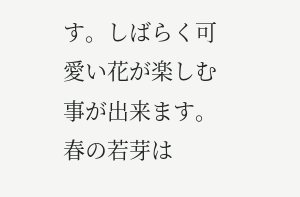す。しばらく可愛い花が楽しむ事が出来ます。
春の若芽は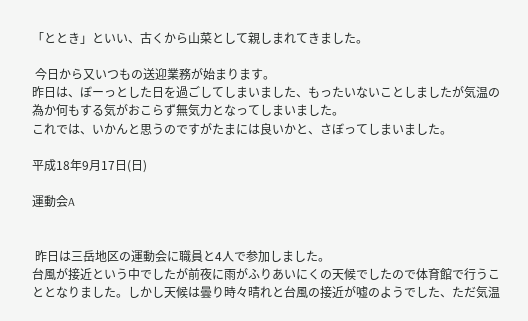「ととき」といい、古くから山菜として親しまれてきました。

 今日から又いつもの送迎業務が始まります。
昨日は、ぼーっとした日を過ごしてしまいました、もったいないことしましたが気温の為か何もする気がおこらず無気力となってしまいました。
これでは、いかんと思うのですがたまには良いかと、さぼってしまいました。

平成18年9月17日(日)

運動会A


 昨日は三岳地区の運動会に職員と4人で参加しました。
台風が接近という中でしたが前夜に雨がふりあいにくの天候でしたので体育館で行うこととなりました。しかし天候は曇り時々晴れと台風の接近が嘘のようでした、ただ気温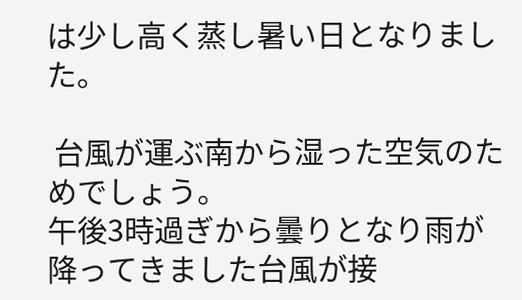は少し高く蒸し暑い日となりました。

 台風が運ぶ南から湿った空気のためでしょう。
午後3時過ぎから曇りとなり雨が降ってきました台風が接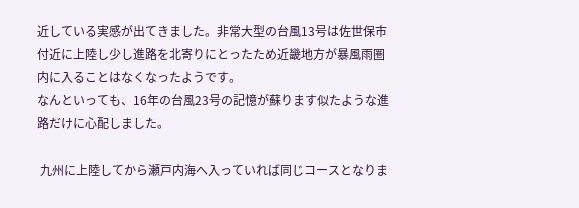近している実感が出てきました。非常大型の台風13号は佐世保市付近に上陸し少し進路を北寄りにとったため近畿地方が暴風雨圏内に入ることはなくなったようです。
なんといっても、16年の台風23号の記憶が蘇ります似たような進路だけに心配しました。

 九州に上陸してから瀬戸内海へ入っていれば同じコースとなりま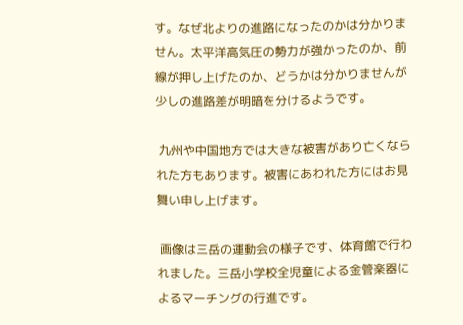す。なぜ北よりの進路になったのかは分かりません。太平洋高気圧の勢力が強かったのか、前線が押し上げたのか、どうかは分かりませんが少しの進路差が明暗を分けるようです。

 九州や中国地方では大きな被害があり亡くなられた方もあります。被害にあわれた方にはお見舞い申し上げます。

 画像は三岳の運動会の様子です、体育館で行われました。三岳小学校全児童による金管楽器によるマーチングの行進です。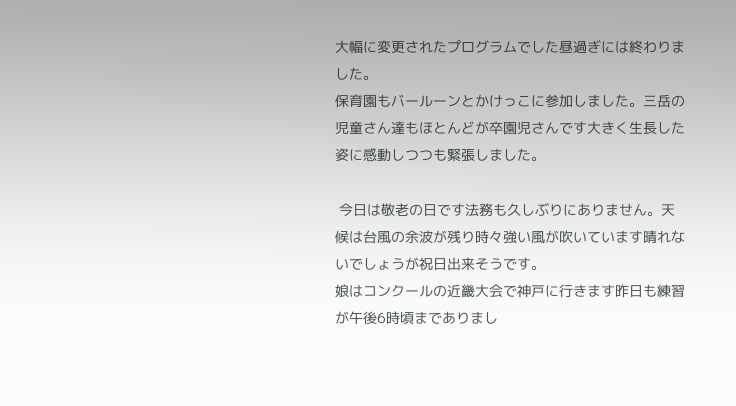大幅に変更されたプログラムでした昼過ぎには終わりました。
保育園もバールーンとかけっこに参加しました。三岳の児童さん達もほとんどが卒園児さんです大きく生長した姿に感動しつつも緊張しました。

 今日は敬老の日です法務も久しぶりにありません。天候は台風の余波が残り時々強い風が吹いています晴れないでしょうが祝日出来そうです。
娘はコンクールの近畿大会で神戸に行きます昨日も練習が午後6時頃までありまし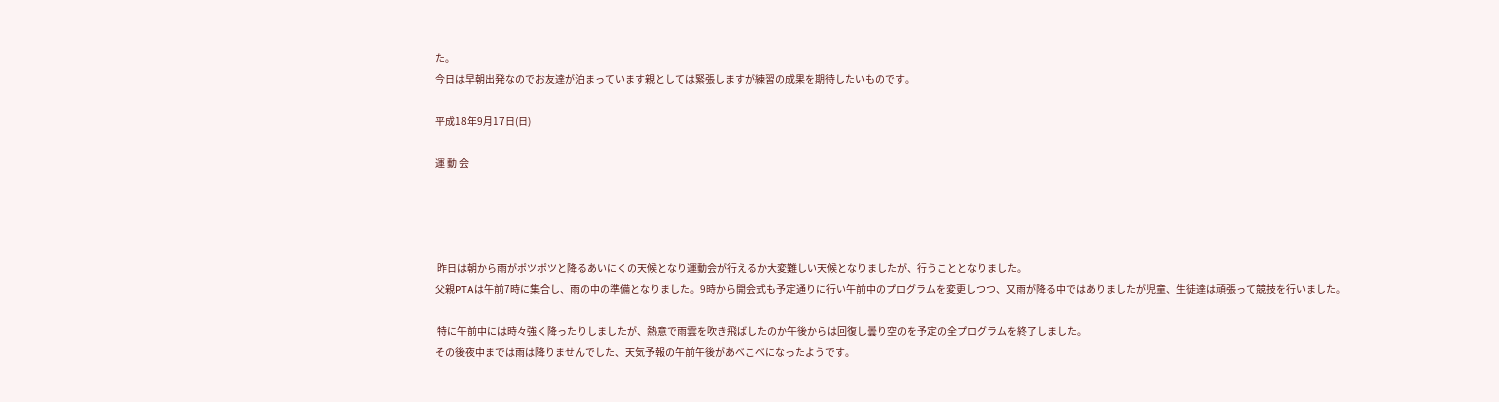た。
今日は早朝出発なのでお友達が泊まっています親としては緊張しますが練習の成果を期待したいものです。

平成18年9月17日(日)

運 動 会




 昨日は朝から雨がポツポツと降るあいにくの天候となり運動会が行えるか大変難しい天候となりましたが、行うこととなりました。
父親PTAは午前7時に集合し、雨の中の準備となりました。9時から開会式も予定通りに行い午前中のプログラムを変更しつつ、又雨が降る中ではありましたが児童、生徒達は頑張って競技を行いました。

 特に午前中には時々強く降ったりしましたが、熱意で雨雲を吹き飛ばしたのか午後からは回復し曇り空のを予定の全プログラムを終了しました。
その後夜中までは雨は降りませんでした、天気予報の午前午後があべこべになったようです。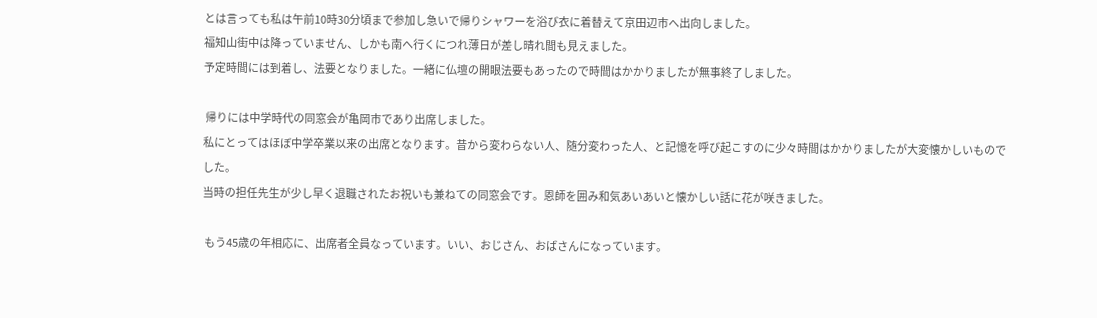とは言っても私は午前10時30分頃まで参加し急いで帰りシャワーを浴び衣に着替えて京田辺市へ出向しました。
福知山街中は降っていません、しかも南へ行くにつれ薄日が差し晴れ間も見えました。
予定時間には到着し、法要となりました。一緒に仏壇の開眼法要もあったので時間はかかりましたが無事終了しました。

 帰りには中学時代の同窓会が亀岡市であり出席しました。
私にとってはほぼ中学卒業以来の出席となります。昔から変わらない人、随分変わった人、と記憶を呼び起こすのに少々時間はかかりましたが大変懐かしいものでした。
当時の担任先生が少し早く退職されたお祝いも兼ねての同窓会です。恩師を囲み和気あいあいと懐かしい話に花が咲きました。

 もう45歳の年相応に、出席者全員なっています。いい、おじさん、おばさんになっています。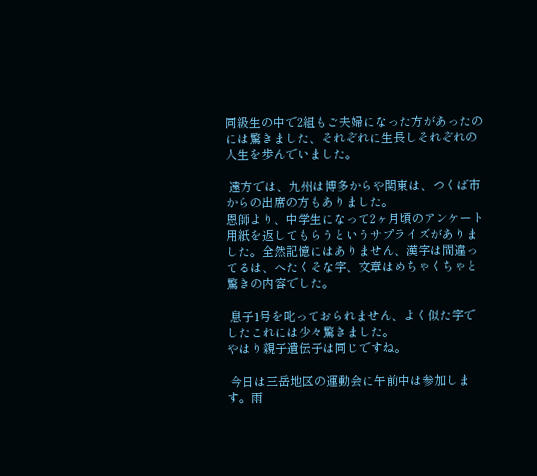同級生の中で2組もご夫婦になった方があったのには驚きました、それぞれに生長しそれぞれの人生を歩んでいました。

 遠方では、九州は博多からや関東は、つくば市からの出席の方もありました。
恩師より、中学生になって2ヶ月頃のアンケート用紙を返してもらうというサプライズがありました。全然記憶にはありません、漢字は間違ってるは、へたくそな字、文章はめちゃくちゃと驚きの内容でした。

 息子1号を叱っておられません、よく似た字でしたこれには少々驚きました。
やはり親子遺伝子は同じですね。

 今日は三岳地区の運動会に午前中は参加します。雨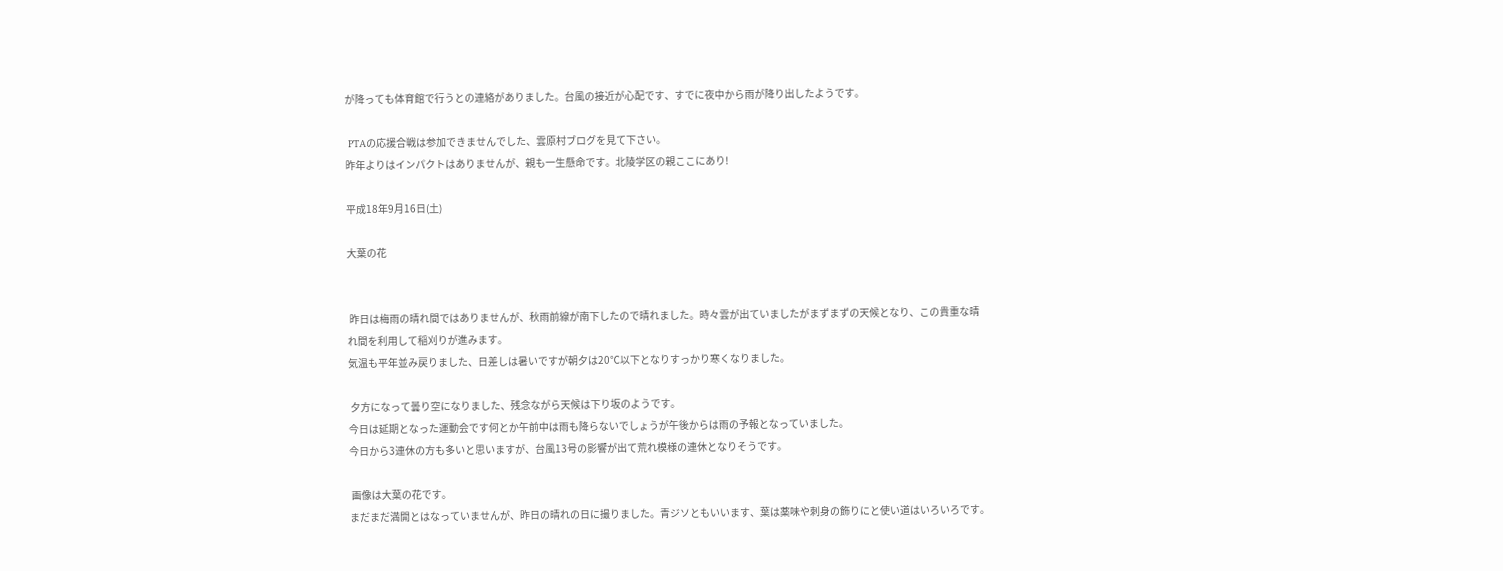が降っても体育館で行うとの連絡がありました。台風の接近が心配です、すでに夜中から雨が降り出したようです。

 PTAの応援合戦は参加できませんでした、雲原村ブログを見て下さい。
昨年よりはインパクトはありませんが、親も一生懸命です。北陵学区の親ここにあり!

平成18年9月16日(土)

大葉の花


 昨日は梅雨の晴れ間ではありませんが、秋雨前線が南下したので晴れました。時々雲が出ていましたがまずまずの天候となり、この貴重な晴れ間を利用して稲刈りが進みます。
気温も平年並み戻りました、日差しは暑いですが朝夕は20℃以下となりすっかり寒くなりました。

 夕方になって曇り空になりました、残念ながら天候は下り坂のようです。
今日は延期となった運動会です何とか午前中は雨も降らないでしょうが午後からは雨の予報となっていました。
今日から3連休の方も多いと思いますが、台風13号の影響が出て荒れ模様の連休となりそうです。

 画像は大葉の花です。
まだまだ満開とはなっていませんが、昨日の晴れの日に撮りました。青ジソともいいます、葉は薬味や刺身の飾りにと使い道はいろいろです。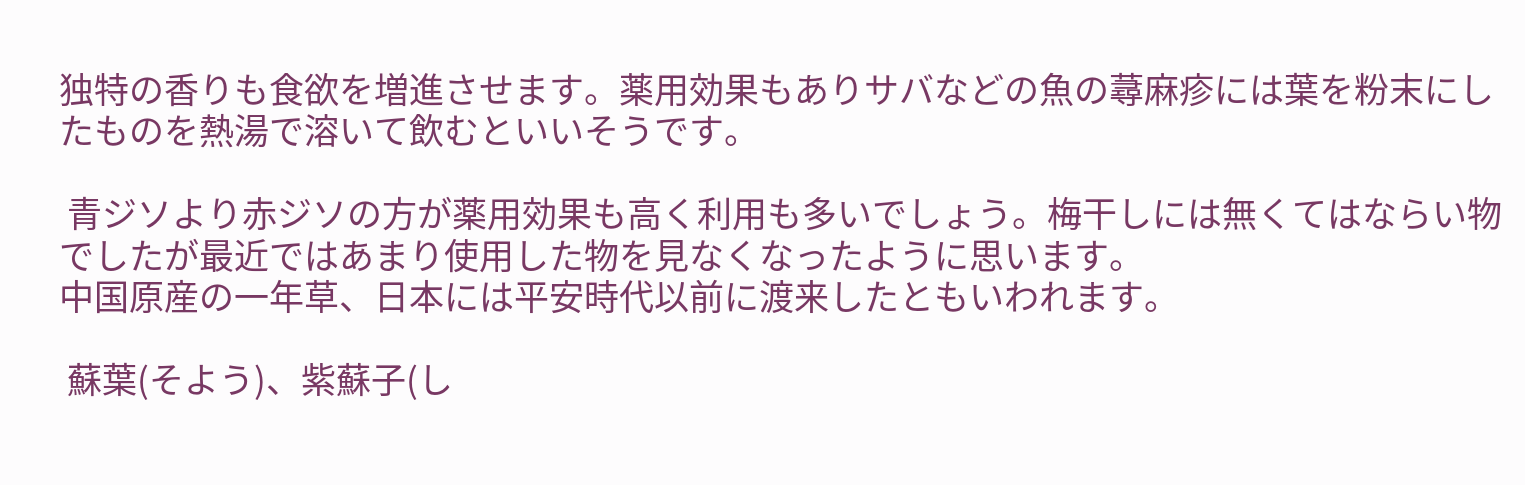独特の香りも食欲を増進させます。薬用効果もありサバなどの魚の蕁麻疹には葉を粉末にしたものを熱湯で溶いて飲むといいそうです。

 青ジソより赤ジソの方が薬用効果も高く利用も多いでしょう。梅干しには無くてはならい物でしたが最近ではあまり使用した物を見なくなったように思います。
中国原産の一年草、日本には平安時代以前に渡来したともいわれます。

 蘇葉(そよう)、紫蘇子(し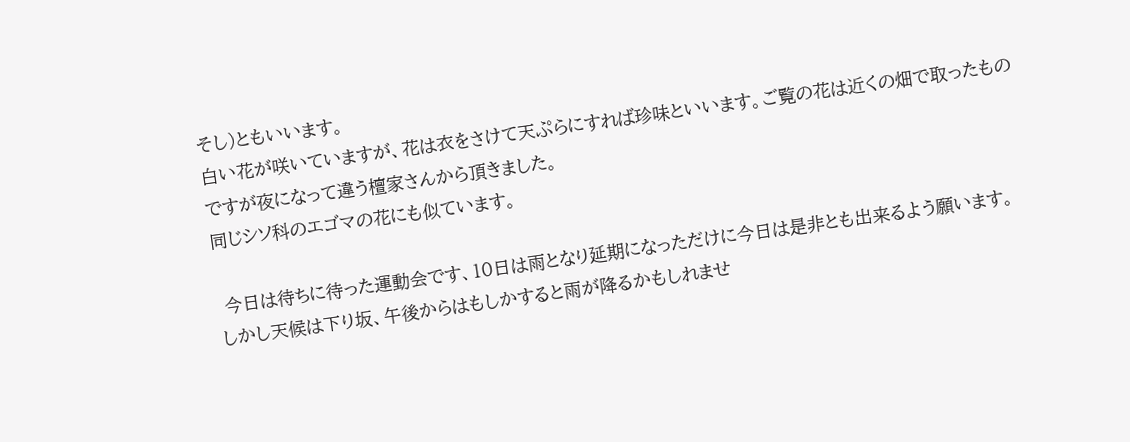そし)ともいいます。
白い花が咲いていますが、花は衣をさけて天ぷらにすれば珍味といいます。ご覧の花は近くの畑で取ったものですが夜になって違う檀家さんから頂きました。
同じシソ科のエゴマの花にも似ています。

 今日は待ちに待った運動会です、10日は雨となり延期になっただけに今日は是非とも出来るよう願います。
しかし天候は下り坂、午後からはもしかすると雨が降るかもしれませ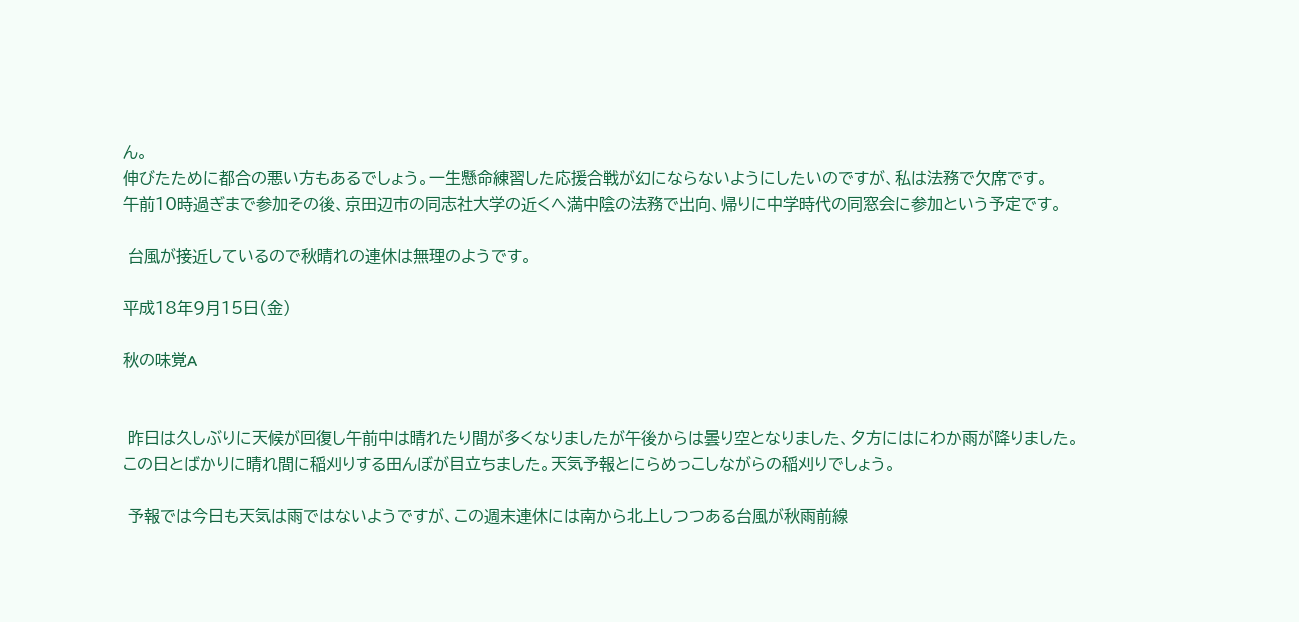ん。
伸びたために都合の悪い方もあるでしょう。一生懸命練習した応援合戦が幻にならないようにしたいのですが、私は法務で欠席です。
午前10時過ぎまで参加その後、京田辺市の同志社大学の近くへ満中陰の法務で出向、帰りに中学時代の同窓会に参加という予定です。

 台風が接近しているので秋晴れの連休は無理のようです。

平成18年9月15日(金)

秋の味覚A


 昨日は久しぶりに天候が回復し午前中は晴れたり間が多くなりましたが午後からは曇り空となりました、夕方にはにわか雨が降りました。
この日とばかりに晴れ間に稲刈りする田んぼが目立ちました。天気予報とにらめっこしながらの稲刈りでしょう。

 予報では今日も天気は雨ではないようですが、この週末連休には南から北上しつつある台風が秋雨前線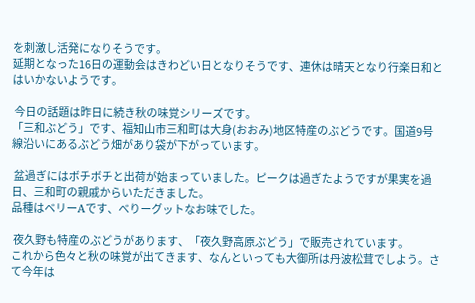を刺激し活発になりそうです。
延期となった16日の運動会はきわどい日となりそうです、連休は晴天となり行楽日和とはいかないようです。

 今日の話題は昨日に続き秋の味覚シリーズです。
「三和ぶどう」です、福知山市三和町は大身(おおみ)地区特産のぶどうです。国道9号線沿いにあるぶどう畑があり袋が下がっています。

 盆過ぎにはボチボチと出荷が始まっていました。ピークは過ぎたようですが果実を過日、三和町の親戚からいただきました。
品種はベリーAです、べりーグットなお味でした。

 夜久野も特産のぶどうがあります、「夜久野高原ぶどう」で販売されています。
これから色々と秋の味覚が出てきます、なんといっても大御所は丹波松茸でしよう。さて今年は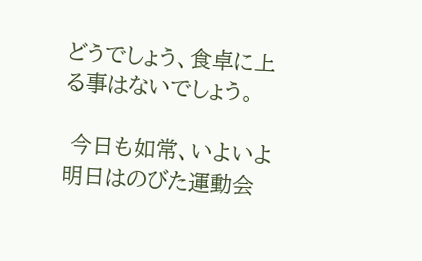どうでしょう、食卓に上る事はないでしょう。

 今日も如常、いよいよ明日はのびた運動会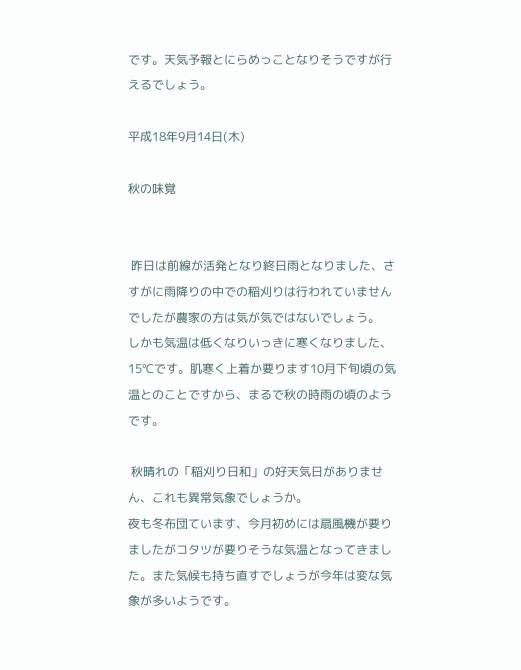です。天気予報とにらめっことなりそうですが行えるでしょう。

平成18年9月14日(木)

秋の味覚


 昨日は前線が活発となり終日雨となりました、さすがに雨降りの中での稲刈りは行われていませんでしたが農家の方は気が気ではないでしょう。
しかも気温は低くなりいっきに寒くなりました、15℃です。肌寒く上着か要ります10月下旬頃の気温とのことですから、まるで秋の時雨の頃のようです。

 秋晴れの「稲刈り日和」の好天気日がありません、これも異常気象でしょうか。
夜も冬布団ています、今月初めには扇風機が要りましたがコタツが要りそうな気温となってきました。また気候も持ち直すでしょうが今年は変な気象が多いようです。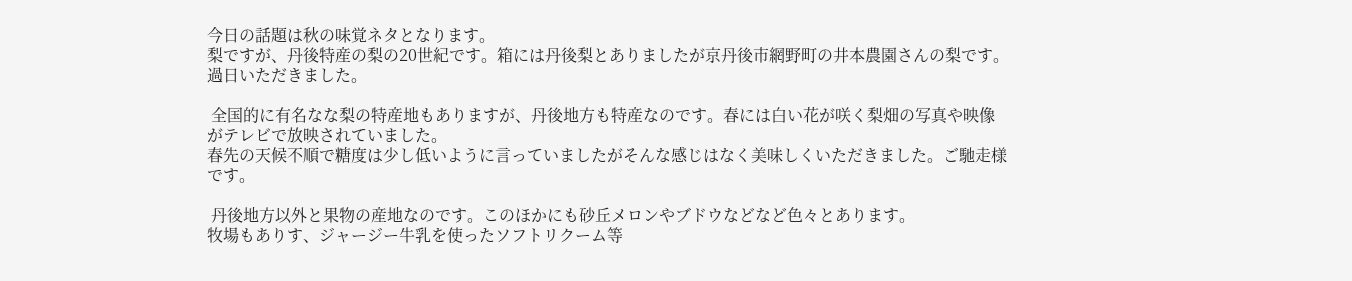今日の話題は秋の味覚ネタとなります。
梨ですが、丹後特産の梨の20世紀です。箱には丹後梨とありましたが京丹後市網野町の井本農園さんの梨です。過日いただきました。

 全国的に有名なな梨の特産地もありますが、丹後地方も特産なのです。春には白い花が咲く梨畑の写真や映像がテレビで放映されていました。
春先の天候不順で糖度は少し低いように言っていましたがそんな感じはなく美味しくいただきました。ご馳走様です。

 丹後地方以外と果物の産地なのです。このほかにも砂丘メロンやブドウなどなど色々とあります。
牧場もありす、ジャージー牛乳を使ったソフトリクーム等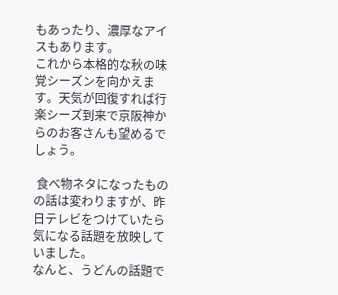もあったり、濃厚なアイスもあります。
これから本格的な秋の味覚シーズンを向かえます。天気が回復すれば行楽シーズ到来で京阪神からのお客さんも望めるでしょう。

 食べ物ネタになったものの話は変わりますが、昨日テレビをつけていたら気になる話題を放映していました。
なんと、うどんの話題で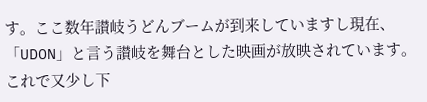す。ここ数年讃岐うどんブームが到来していますし現在、「UDON」と言う讃岐を舞台とした映画が放映されています。これで又少し下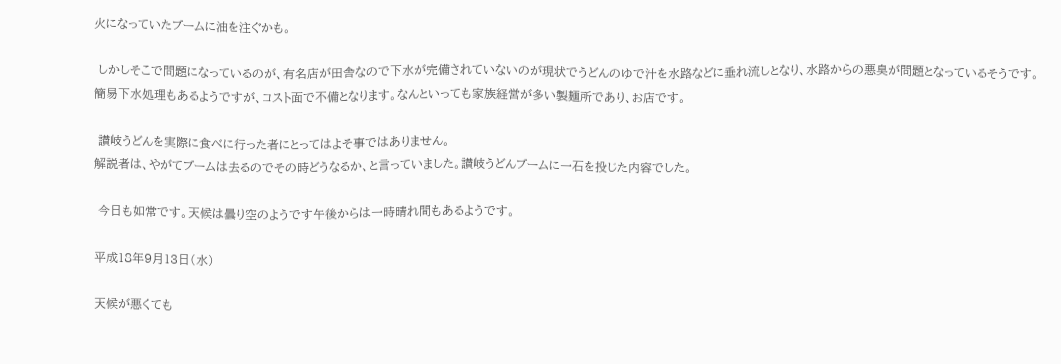火になっていたブームに油を注ぐかも。

 しかしそこで問題になっているのが、有名店が田舎なので下水が完備されていないのが現状でうどんのゆで汁を水路などに垂れ流しとなり、水路からの悪臭が問題となっているそうです。
簡易下水処理もあるようですが、コスト面で不備となります。なんといっても家族経営が多い製麺所であり、お店です。

 讃岐うどんを実際に食べに行った者にとってはよそ事ではありません。
解説者は、やがてブームは去るのでその時どうなるか、と言っていました。讃岐うどんブームに一石を投じた内容でした。

 今日も如常です。天候は曇り空のようです午後からは一時晴れ間もあるようです。

平成18年9月13日(水)

天候が悪くても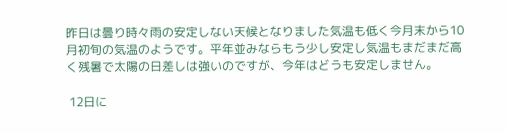昨日は曇り時々雨の安定しない天候となりました気温も低く今月末から10月初旬の気温のようです。平年並みならもう少し安定し気温もまだまだ高く残暑で太陽の日差しは強いのですが、今年はどうも安定しません。

 12日に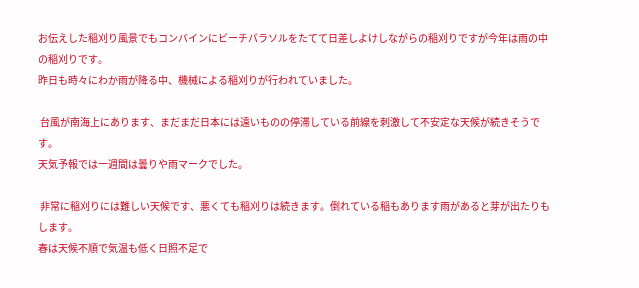お伝えした稲刈り風景でもコンバインにビーチパラソルをたてて日差しよけしながらの稲刈りですが今年は雨の中の稲刈りです。
昨日も時々にわか雨が降る中、機械による稲刈りが行われていました。

 台風が南海上にあります、まだまだ日本には遠いものの停滞している前線を刺激して不安定な天候が続きそうです。
天気予報では一週間は曇りや雨マークでした。

 非常に稲刈りには難しい天候です、悪くても稲刈りは続きます。倒れている稲もあります雨があると芽が出たりもします。
春は天候不順で気温も低く日照不足で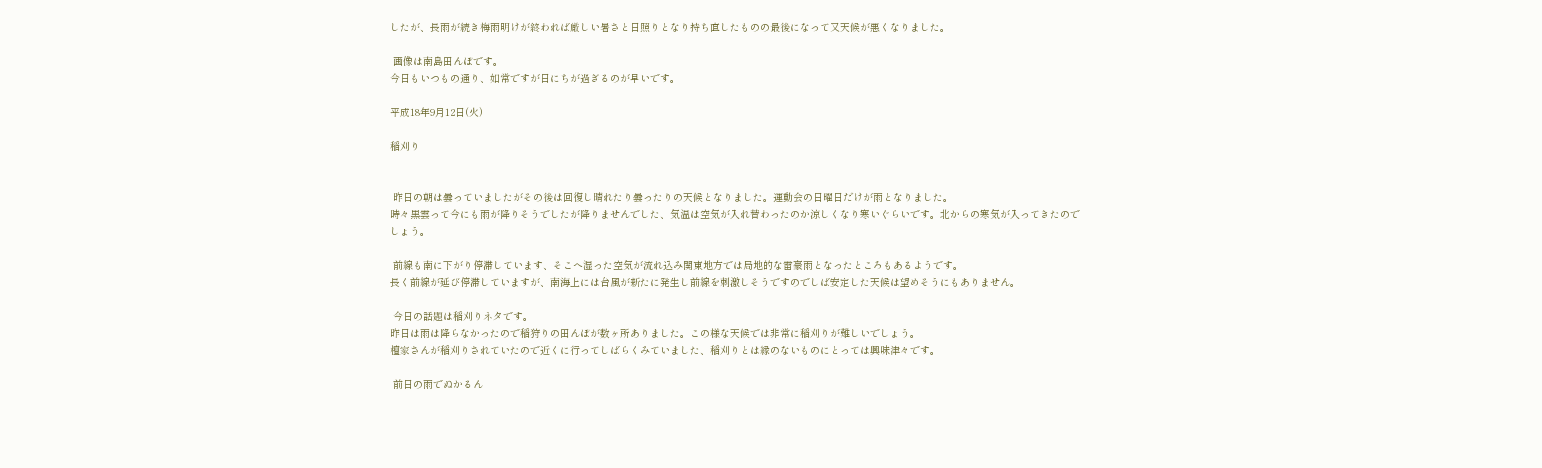したが、長雨が続き梅雨明けが終われば厳しい暑さと日照りとなり持ち直したものの最後になって又天候が悪くなりました。

 画像は南島田んぼです。
今日もいつもの通り、如常ですが日にちが過ぎるのが早いです。

平成18年9月12日(火)

稲刈り


 昨日の朝は曇っていましたがその後は回復し晴れたり曇ったりの天候となりました。運動会の日曜日だけが雨となりました。
時々黒雲って今にも雨が降りそうでしたが降りませんでした、気温は空気が入れ替わったのか涼しくなり寒いぐらいです。北からの寒気が入ってきたのでしょう。

 前線も南に下がり停滞しています、そこへ湿った空気が流れ込み関東地方では局地的な雷豪雨となったところもあるようです。
長く前線が延び停滞していますが、南海上には台風が新たに発生し前線を刺激しそうですのでしば安定した天候は望めそうにもありません。

 今日の話題は稲刈りネタです。
昨日は雨は降らなかったので稲狩りの田んぼが数ヶ所ありました。この様な天候では非常に稲刈りが難しいでしょう。
檀家さんが稲刈りされていたので近くに行ってしばらくみていました、稲刈りとは縁のないものにとっては興味津々です。

 前日の雨でぬかるん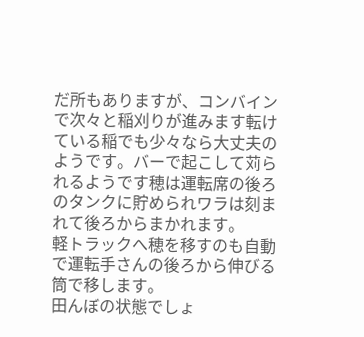だ所もありますが、コンバインで次々と稲刈りが進みます転けている稲でも少々なら大丈夫のようです。バーで起こして苅られるようです穂は運転席の後ろのタンクに貯められワラは刻まれて後ろからまかれます。
軽トラックへ穂を移すのも自動で運転手さんの後ろから伸びる筒で移します。
田んぼの状態でしょ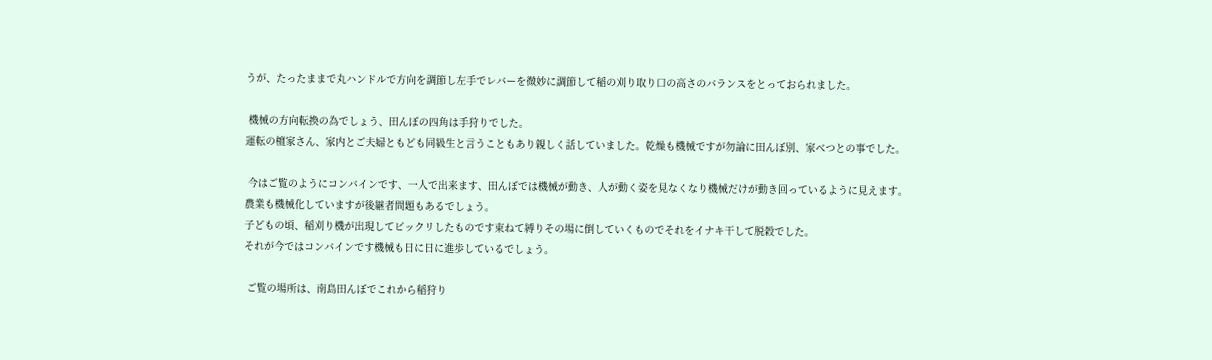うが、たったままで丸ハンドルで方向を調節し左手でレバーを微妙に調節して稲の刈り取り口の高さのバランスをとっておられました。

 機械の方向転換の為でしょう、田んぼの四角は手狩りでした。
運転の檀家さん、家内とご夫婦ともども同級生と言うこともあり親しく話していました。乾燥も機械ですが勿論に田んぼ別、家べつとの事でした。

 今はご覧のようにコンバインです、一人で出来ます、田んぼでは機械が動き、人が動く姿を見なくなり機械だけが動き回っているように見えます。
農業も機械化していますが後継者問題もあるでしょう。
子どもの頃、稲刈り機が出現してビックリしたものです束ねて縛りその場に倒していくものでそれをイナキ干して脱穀でした。
それが今ではコンバインです機械も日に日に進歩しているでしょう。

 ご覧の場所は、南島田んぼでこれから稲狩り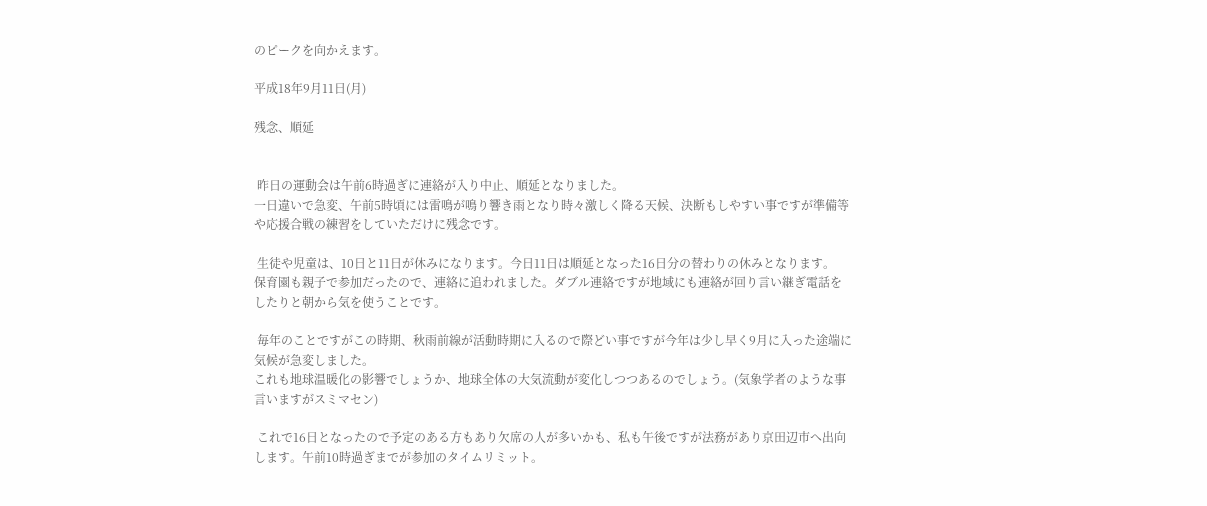のピークを向かえます。

平成18年9月11日(月)

残念、順延


 昨日の運動会は午前6時過ぎに連絡が入り中止、順延となりました。
一日違いで急変、午前5時頃には雷鳴が鳴り響き雨となり時々激しく降る天候、決断もしやすい事ですが準備等や応援合戦の練習をしていただけに残念です。

 生徒や児童は、10日と11日が休みになります。今日11日は順延となった16日分の替わりの休みとなります。
保育園も親子で参加だったので、連絡に追われました。ダブル連絡ですが地域にも連絡が回り言い継ぎ電話をしたりと朝から気を使うことです。

 毎年のことですがこの時期、秋雨前線が活動時期に入るので際どい事ですが今年は少し早く9月に入った途端に気候が急変しました。
これも地球温暖化の影響でしょうか、地球全体の大気流動が変化しつつあるのでしょう。(気象学者のような事言いますがスミマセン)

 これで16日となったので予定のある方もあり欠席の人が多いかも、私も午後ですが法務があり京田辺市へ出向します。午前10時過ぎまでが参加のタイムリミット。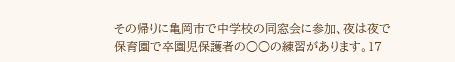その帰りに亀岡市で中学校の同窓会に参加、夜は夜で保育園で卒園児保護者の○○の練習があります。17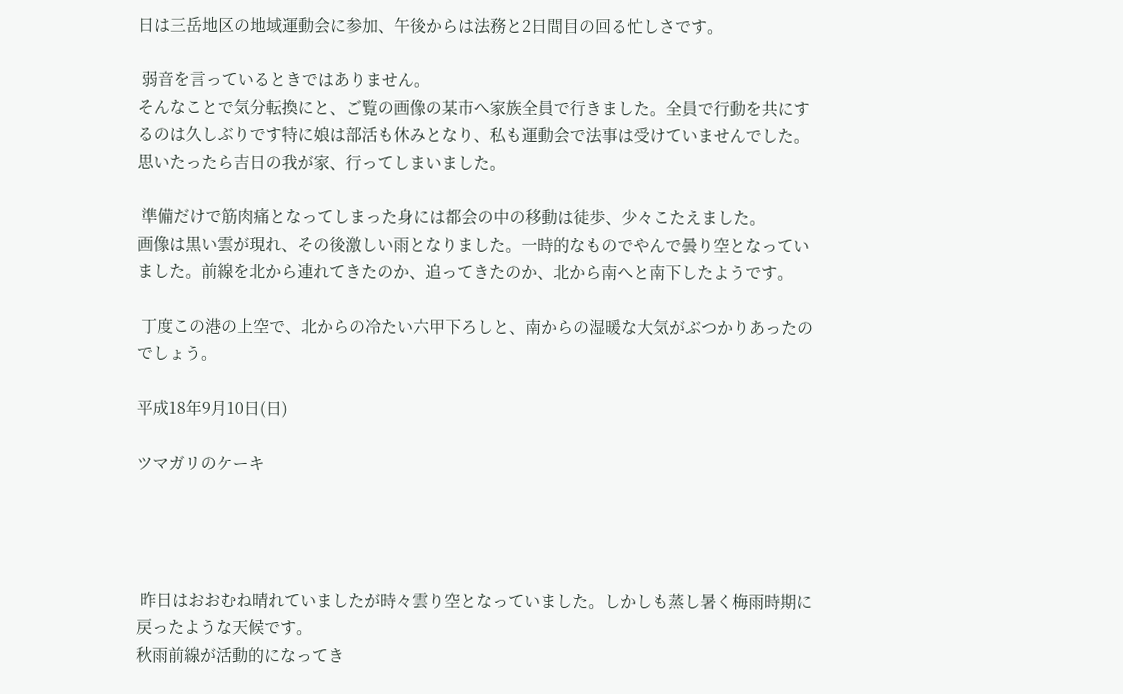日は三岳地区の地域運動会に参加、午後からは法務と2日間目の回る忙しさです。

 弱音を言っているときではありません。
そんなことで気分転換にと、ご覧の画像の某市へ家族全員で行きました。全員で行動を共にするのは久しぶりです特に娘は部活も休みとなり、私も運動会で法事は受けていませんでした。
思いたったら吉日の我が家、行ってしまいました。

 準備だけで筋肉痛となってしまった身には都会の中の移動は徒歩、少々こたえました。
画像は黒い雲が現れ、その後激しい雨となりました。一時的なものでやんで曇り空となっていました。前線を北から連れてきたのか、追ってきたのか、北から南へと南下したようです。

 丁度この港の上空で、北からの冷たい六甲下ろしと、南からの湿暖な大気がぶつかりあったのでしょう。

平成18年9月10日(日)

ツマガリのケーキ




 昨日はおおむね晴れていましたが時々雲り空となっていました。しかしも蒸し暑く梅雨時期に戻ったような天候です。
秋雨前線が活動的になってき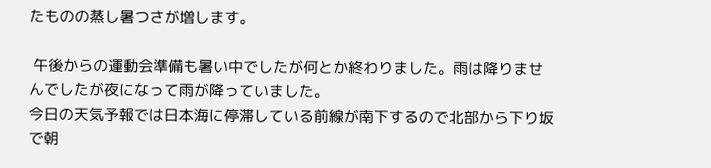たものの蒸し暑つさが増します。

 午後からの運動会準備も暑い中でしたが何とか終わりました。雨は降りませんでしたが夜になって雨が降っていました。
今日の天気予報では日本海に停滞している前線が南下するので北部から下り坂で朝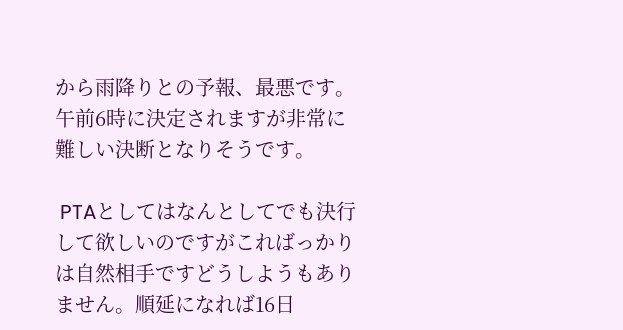から雨降りとの予報、最悪です。午前6時に決定されますが非常に難しい決断となりそうです。

 PTAとしてはなんとしてでも決行して欲しいのですがこればっかりは自然相手ですどうしようもありません。順延になれば16日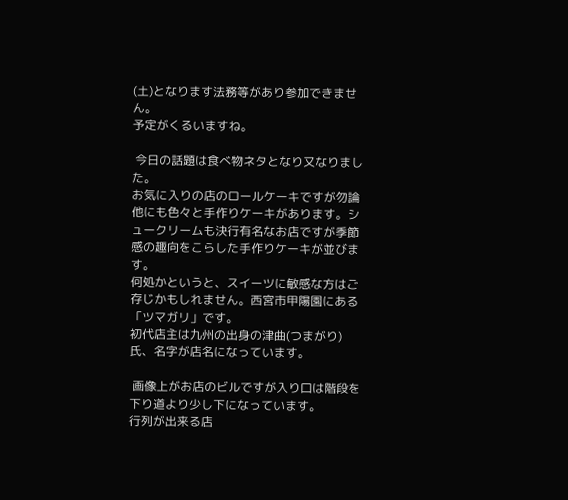(土)となります法務等があり参加できません。
予定がくるいますね。

 今日の話題は食べ物ネタとなり又なりました。
お気に入りの店のロールケーキですが勿論他にも色々と手作りケーキがあります。シュークリームも決行有名なお店ですが季節感の趣向をこらした手作りケーキが並びます。
何処かというと、スイーツに敏感な方はご存じかもしれません。西宮市甲陽園にある「ツマガリ」です。
初代店主は九州の出身の津曲(つまがり)氏、名字が店名になっています。

 画像上がお店のビルですが入り口は階段を下り道より少し下になっています。
行列が出来る店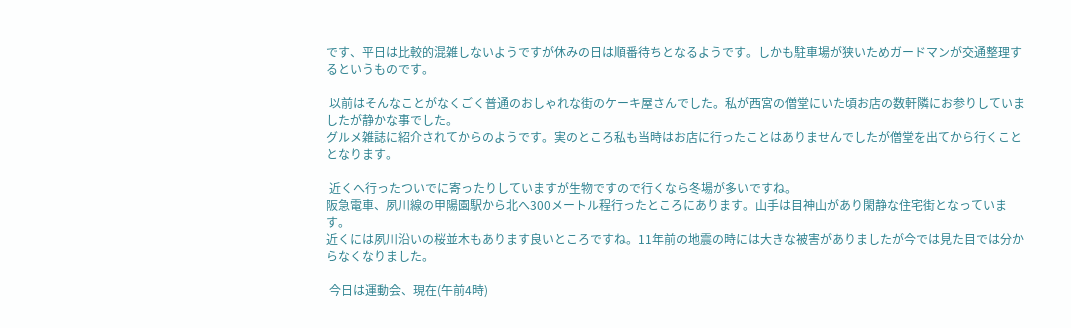です、平日は比較的混雑しないようですが休みの日は順番待ちとなるようです。しかも駐車場が狭いためガードマンが交通整理するというものです。

 以前はそんなことがなくごく普通のおしゃれな街のケーキ屋さんでした。私が西宮の僧堂にいた頃お店の数軒隣にお参りしていましたが静かな事でした。
グルメ雑誌に紹介されてからのようです。実のところ私も当時はお店に行ったことはありませんでしたが僧堂を出てから行くこととなります。

 近くへ行ったついでに寄ったりしていますが生物ですので行くなら冬場が多いですね。
阪急電車、夙川線の甲陽園駅から北へ300メートル程行ったところにあります。山手は目神山があり閑静な住宅街となっています。
近くには夙川沿いの桜並木もあります良いところですね。11年前の地震の時には大きな被害がありましたが今では見た目では分からなくなりました。

 今日は運動会、現在(午前4時)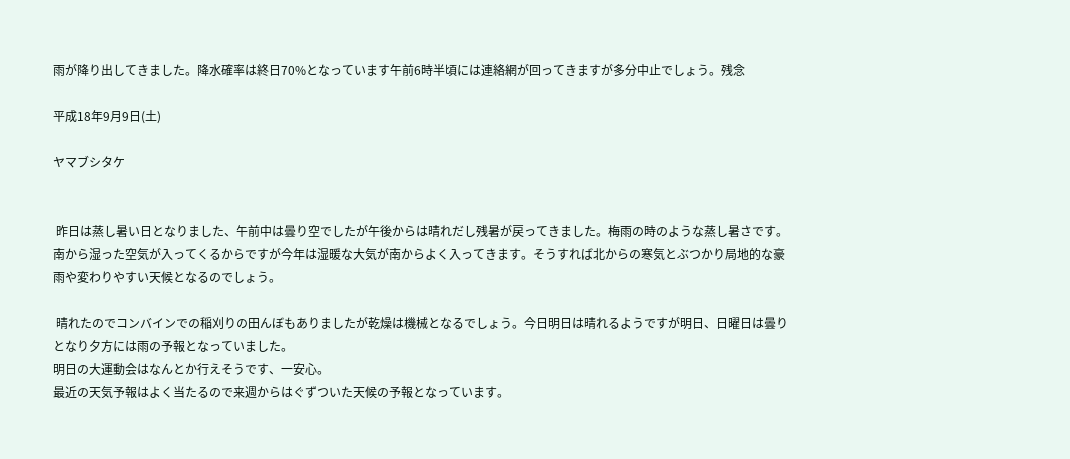雨が降り出してきました。降水確率は終日70%となっています午前6時半頃には連絡網が回ってきますが多分中止でしょう。残念

平成18年9月9日(土)

ヤマブシタケ


 昨日は蒸し暑い日となりました、午前中は曇り空でしたが午後からは晴れだし残暑が戻ってきました。梅雨の時のような蒸し暑さです。
南から湿った空気が入ってくるからですが今年は湿暖な大気が南からよく入ってきます。そうすれば北からの寒気とぶつかり局地的な豪雨や変わりやすい天候となるのでしょう。

 晴れたのでコンバインでの稲刈りの田んぼもありましたが乾燥は機械となるでしょう。今日明日は晴れるようですが明日、日曜日は曇りとなり夕方には雨の予報となっていました。
明日の大運動会はなんとか行えそうです、一安心。
最近の天気予報はよく当たるので来週からはぐずついた天候の予報となっています。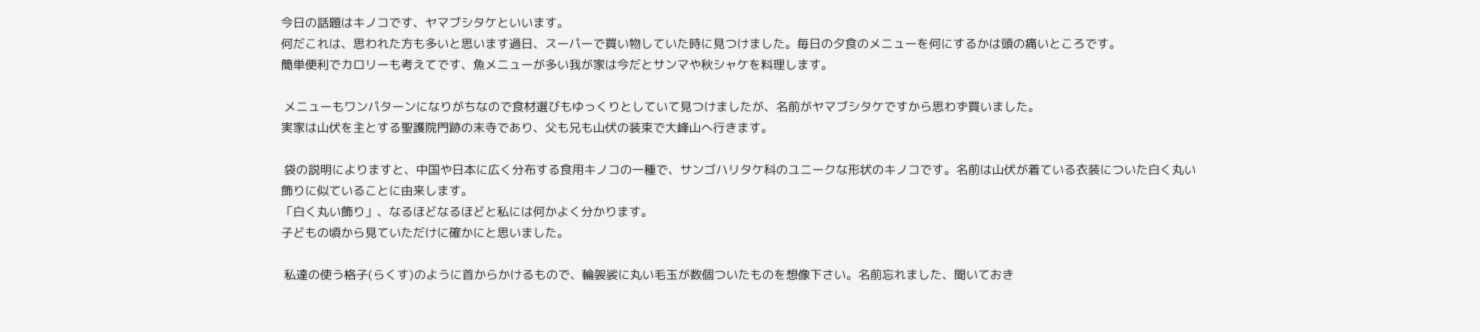今日の話題はキノコです、ヤマブシタケといいます。
何だこれは、思われた方も多いと思います過日、スーパーで買い物していた時に見つけました。毎日の夕食のメニューを何にするかは頭の痛いところです。
簡単便利でカロリーも考えてです、魚メニューが多い我が家は今だとサンマや秋シャケを料理します。

 メニューもワンパターンになりがちなので食材選びもゆっくりとしていて見つけましたが、名前がヤマブシタケですから思わず買いました。
実家は山伏を主とする聖護院門跡の末寺であり、父も兄も山伏の装束で大峰山へ行きます。

 袋の説明によりますと、中国や日本に広く分布する食用キノコの一種で、サンゴハリタケ科のユニークな形状のキノコです。名前は山伏が着ている衣装についた白く丸い飾りに似ていることに由来します。
「白く丸い飾り」、なるほどなるほどと私には何かよく分かります。
子どもの頃から見ていただけに確かにと思いました。

 私達の使う格子(らくす)のように首からかけるもので、輪袈裟に丸い毛玉が数個ついたものを想像下さい。名前忘れました、聞いておき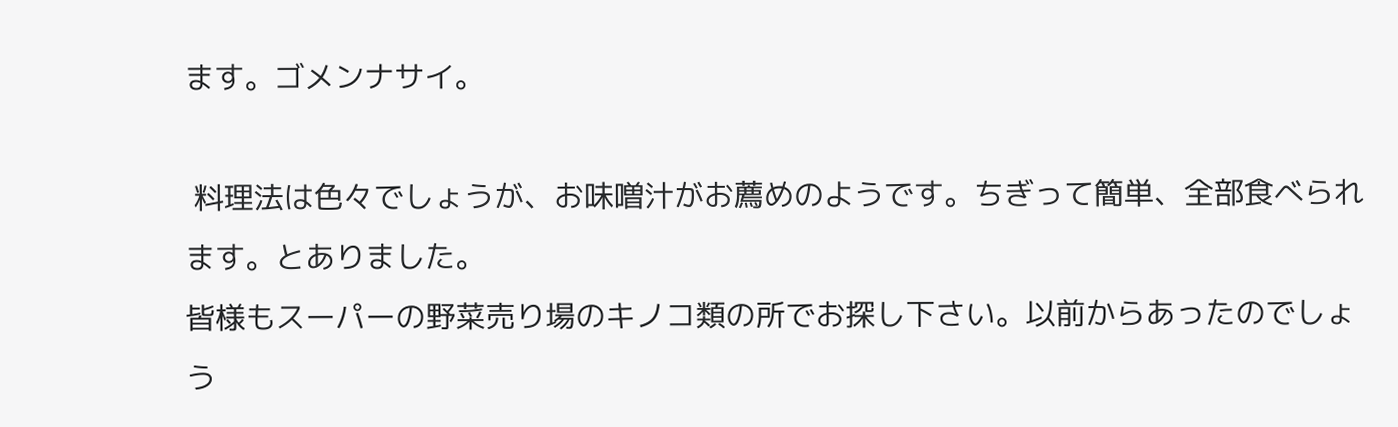ます。ゴメンナサイ。

 料理法は色々でしょうが、お味噌汁がお薦めのようです。ちぎって簡単、全部食べられます。とありました。
皆様もスーパーの野菜売り場のキノコ類の所でお探し下さい。以前からあったのでしょう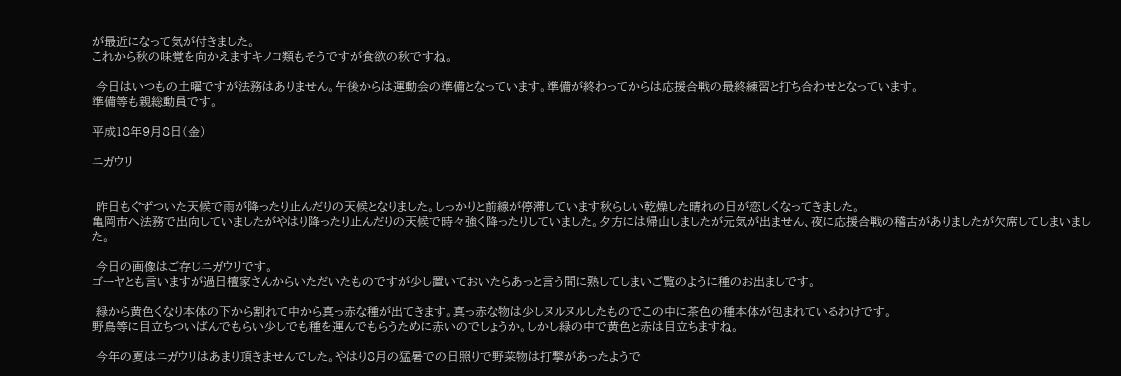が最近になって気が付きました。
これから秋の味覚を向かえますキノコ類もそうですが食欲の秋ですね。

 今日はいつもの土曜ですが法務はありません。午後からは運動会の準備となっています。準備が終わってからは応援合戦の最終練習と打ち合わせとなっています。
準備等も親総動員です。

平成18年9月8日(金)

ニガウリ


 昨日もぐずついた天候で雨が降ったり止んだりの天候となりました。しっかりと前線が停滞しています秋らしい乾燥した晴れの日が恋しくなってきました。
亀岡市へ法務で出向していましたがやはり降ったり止んだりの天候で時々強く降ったりしていました。夕方には帰山しましたが元気が出ません、夜に応援合戦の稽古がありましたが欠席してしまいました。

 今日の画像はご存じニガウリです。
ゴーヤとも言いますが過日檀家さんからいただいたものですが少し置いておいたらあっと言う間に熟してしまいご覧のように種のお出ましです。

 緑から黄色くなり本体の下から割れて中から真っ赤な種が出てきます。真っ赤な物は少しヌルヌルしたものでこの中に茶色の種本体が包まれているわけです。
野鳥等に目立ちついばんでもらい少しでも種を運んでもらうために赤いのでしょうか。しかし緑の中で黄色と赤は目立ちますね。

 今年の夏はニガウリはあまり頂きませんでした。やはり8月の猛暑での日照りで野菜物は打撃があったようで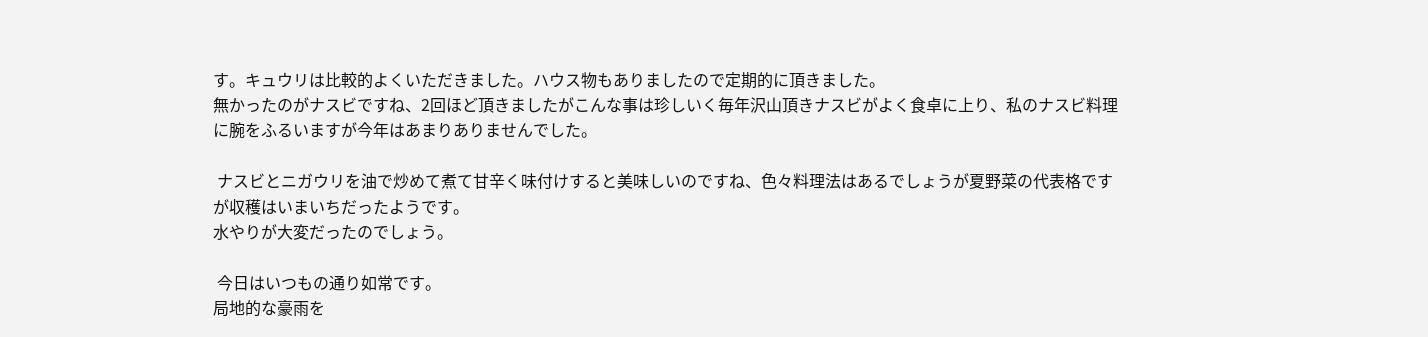す。キュウリは比較的よくいただきました。ハウス物もありましたので定期的に頂きました。
無かったのがナスビですね、2回ほど頂きましたがこんな事は珍しいく毎年沢山頂きナスビがよく食卓に上り、私のナスビ料理に腕をふるいますが今年はあまりありませんでした。

 ナスビとニガウリを油で炒めて煮て甘辛く味付けすると美味しいのですね、色々料理法はあるでしょうが夏野菜の代表格ですが収穫はいまいちだったようです。
水やりが大変だったのでしょう。

 今日はいつもの通り如常です。
局地的な豪雨を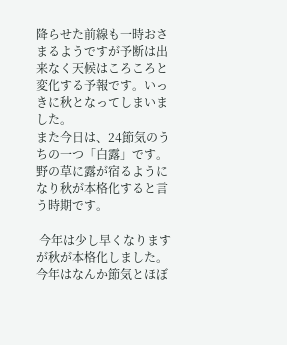降らせた前線も一時おさまるようですが予断は出来なく天候はころころと変化する予報です。いっきに秋となってしまいました。
また今日は、24節気のうちの一つ「白露」です。野の草に露が宿るようになり秋が本格化すると言う時期です。

 今年は少し早くなりますが秋が本格化しました。今年はなんか節気とほぼ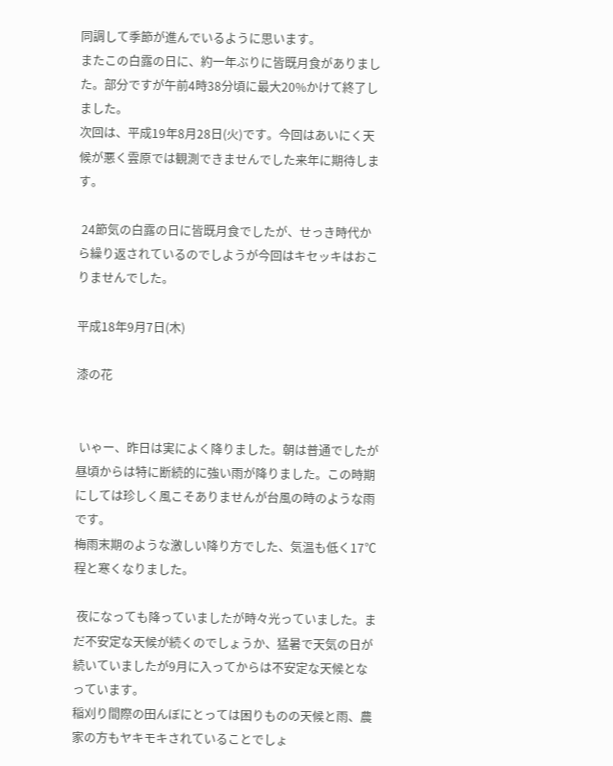同調して季節が進んでいるように思います。
またこの白露の日に、約一年ぶりに皆既月食がありました。部分ですが午前4時38分頃に最大20%かけて終了しました。
次回は、平成19年8月28日(火)です。今回はあいにく天候が悪く雲原では観測できませんでした来年に期待します。

 24節気の白露の日に皆既月食でしたが、せっき時代から繰り返されているのでしようが今回はキセッキはおこりませんでした。

平成18年9月7日(木)

漆の花


 いゃー、昨日は実によく降りました。朝は普通でしたが昼頃からは特に断続的に強い雨が降りました。この時期にしては珍しく風こそありませんが台風の時のような雨です。
梅雨末期のような激しい降り方でした、気温も低く17℃程と寒くなりました。

 夜になっても降っていましたが時々光っていました。まだ不安定な天候が続くのでしょうか、猛暑で天気の日が続いていましたが9月に入ってからは不安定な天候となっています。
稲刈り間際の田んぼにとっては困りものの天候と雨、農家の方もヤキモキされていることでしょ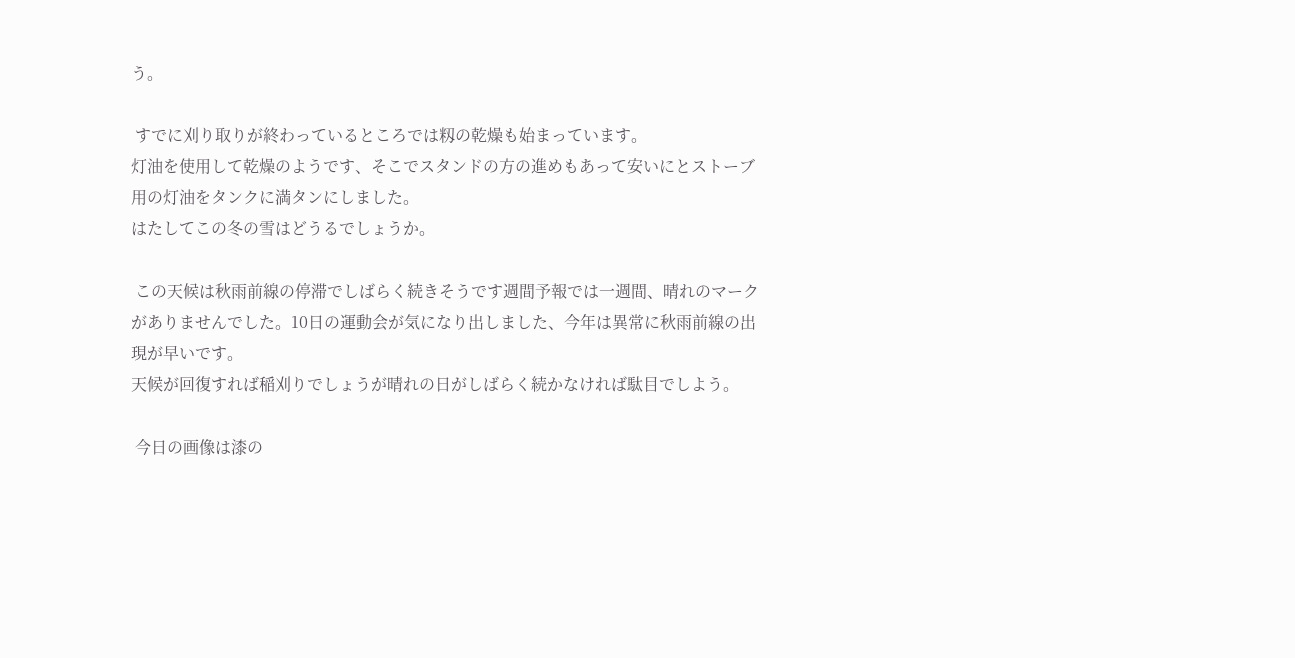う。

 すでに刈り取りが終わっているところでは籾の乾燥も始まっています。
灯油を使用して乾燥のようです、そこでスタンドの方の進めもあって安いにとストーブ用の灯油をタンクに満タンにしました。
はたしてこの冬の雪はどうるでしょうか。

 この天候は秋雨前線の停滞でしばらく続きそうです週間予報では一週間、晴れのマークがありませんでした。10日の運動会が気になり出しました、今年は異常に秋雨前線の出現が早いです。
天候が回復すれば稲刈りでしょうが晴れの日がしばらく続かなければ駄目でしよう。

 今日の画像は漆の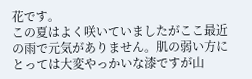花です。
この夏はよく咲いていましたがここ最近の雨で元気がありません。肌の弱い方にとっては大変やっかいな漆ですが山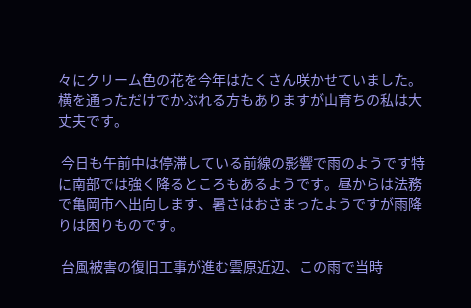々にクリーム色の花を今年はたくさん咲かせていました。
横を通っただけでかぶれる方もありますが山育ちの私は大丈夫です。

 今日も午前中は停滞している前線の影響で雨のようです特に南部では強く降るところもあるようです。昼からは法務で亀岡市へ出向します、暑さはおさまったようですが雨降りは困りものです。

 台風被害の復旧工事が進む雲原近辺、この雨で当時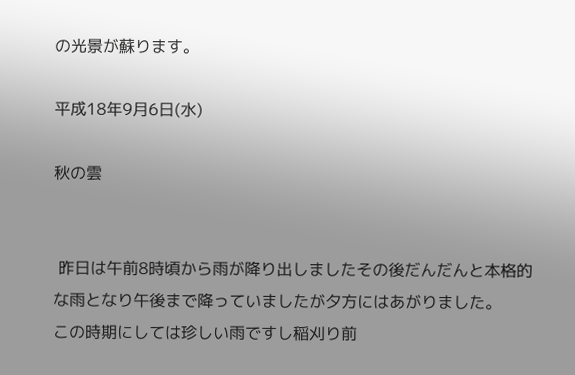の光景が蘇ります。

平成18年9月6日(水)

秋の雲


 昨日は午前8時頃から雨が降り出しましたその後だんだんと本格的な雨となり午後まで降っていましたが夕方にはあがりました。
この時期にしては珍しい雨ですし稲刈り前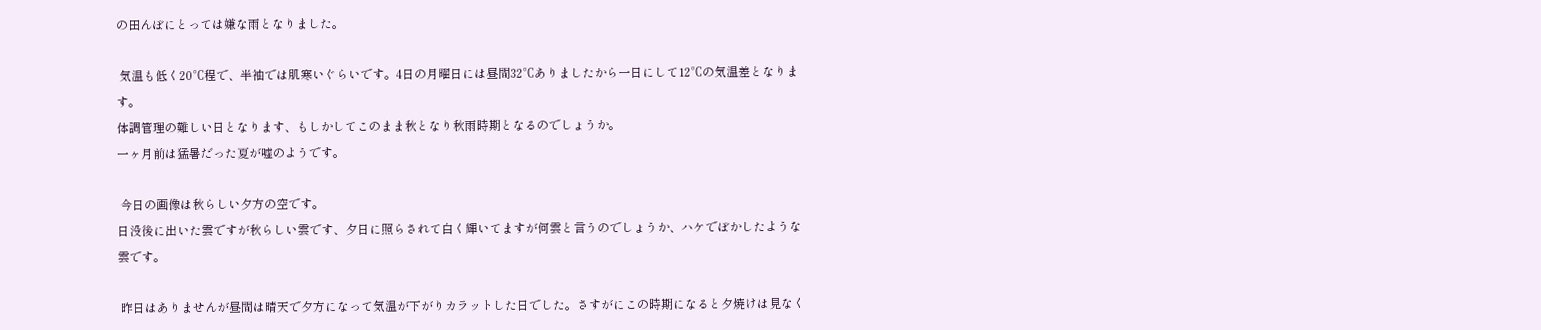の田んぼにとっては嫌な雨となりました。

 気温も低く20℃程で、半袖では肌寒いぐらいです。4日の月曜日には昼間32℃ありましたから一日にして12℃の気温差となります。
体調管理の難しい日となります、もしかしてこのまま秋となり秋雨時期となるのでしょうか。
一ヶ月前は猛暑だった夏が嘘のようです。

 今日の画像は秋らしい夕方の空です。
日没後に出いた雲ですが秋らしい雲です、夕日に照らされて白く輝いてますが何雲と言うのでしょうか、ハケでぼかしたような雲です。

 昨日はありませんが昼間は晴天で夕方になって気温が下がりカラットした日でした。さすがにこの時期になると夕焼けは見なく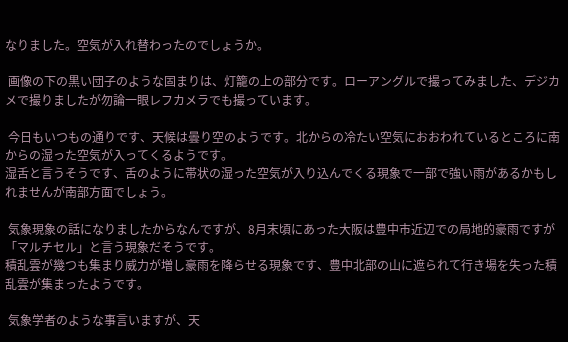なりました。空気が入れ替わったのでしょうか。

 画像の下の黒い団子のような固まりは、灯籠の上の部分です。ローアングルで撮ってみました、デジカメで撮りましたが勿論一眼レフカメラでも撮っています。

 今日もいつもの通りです、天候は曇り空のようです。北からの冷たい空気におおわれているところに南からの湿った空気が入ってくるようです。
湿舌と言うそうです、舌のように帯状の湿った空気が入り込んでくる現象で一部で強い雨があるかもしれませんが南部方面でしょう。

 気象現象の話になりましたからなんですが、8月末頃にあった大阪は豊中市近辺での局地的豪雨ですが「マルチセル」と言う現象だそうです。
積乱雲が幾つも集まり威力が増し豪雨を降らせる現象です、豊中北部の山に遮られて行き場を失った積乱雲が集まったようです。

 気象学者のような事言いますが、天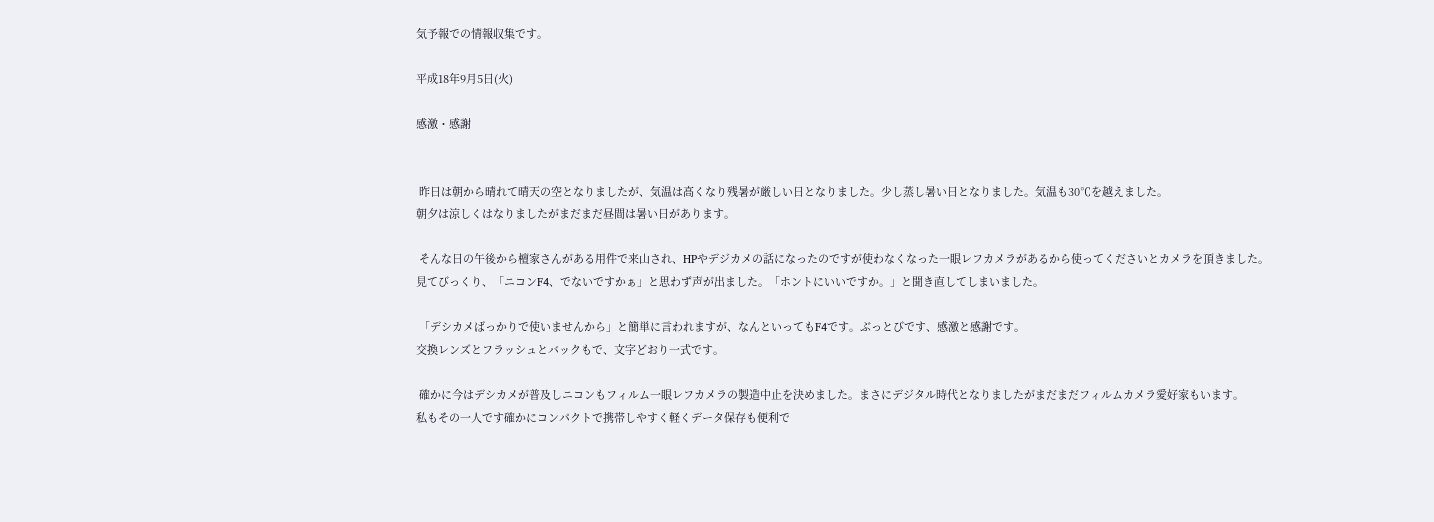気予報での情報収集です。

平成18年9月5日(火)

感激・感謝


 昨日は朝から晴れて晴天の空となりましたが、気温は高くなり残暑が厳しい日となりました。少し蒸し暑い日となりました。気温も30℃を越えました。
朝夕は涼しくはなりましたがまだまだ昼間は暑い日があります。

 そんな日の午後から檀家さんがある用件で来山され、HPやデジカメの話になったのですが使わなくなった一眼レフカメラがあるから使ってくださいとカメラを頂きました。
見てびっくり、「ニコンF4、でないですかぁ」と思わず声が出ました。「ホントにいいですか。」と聞き直してしまいました。

 「デシカメばっかりで使いませんから」と簡単に言われますが、なんといってもF4です。ぶっとびです、感激と感謝です。
交換レンズとフラッシュとバックもで、文字どおり一式です。

 確かに今はデシカメが普及しニコンもフィルム一眼レフカメラの製造中止を決めました。まさにデジタル時代となりましたがまだまだフィルムカメラ愛好家もいます。
私もその一人です確かにコンパクトで携帯しやすく軽くデータ保存も便利で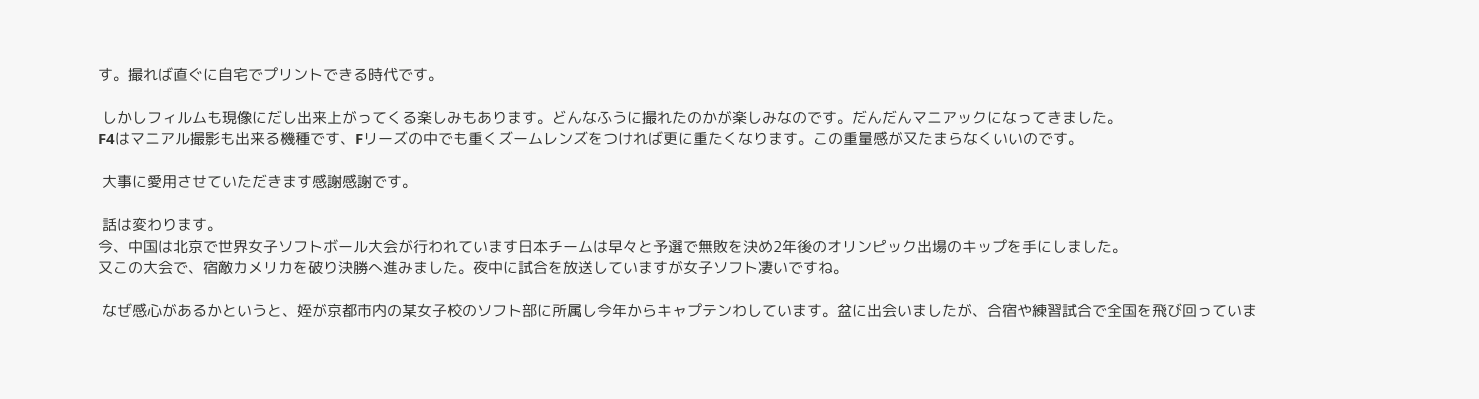す。撮れば直ぐに自宅でプリントできる時代です。

 しかしフィルムも現像にだし出来上がってくる楽しみもあります。どんなふうに撮れたのかが楽しみなのです。だんだんマニアックになってきました。
F4はマニアル撮影も出来る機種です、Fリーズの中でも重くズームレンズをつければ更に重たくなります。この重量感が又たまらなくいいのです。

 大事に愛用させていただきます感謝感謝です。

 話は変わります。
今、中国は北京で世界女子ソフトボール大会が行われています日本チームは早々と予選で無敗を決め2年後のオリンピック出場のキップを手にしました。
又この大会で、宿敵カメリカを破り決勝へ進みました。夜中に試合を放送していますが女子ソフト凄いですね。

 なぜ感心があるかというと、姪が京都市内の某女子校のソフト部に所属し今年からキャプテンわしています。盆に出会いましたが、合宿や練習試合で全国を飛び回っていま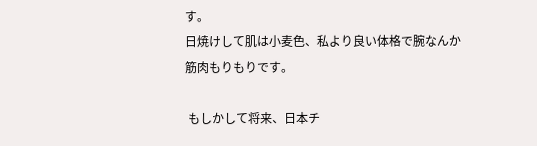す。
日焼けして肌は小麦色、私より良い体格で腕なんか筋肉もりもりです。

 もしかして将来、日本チ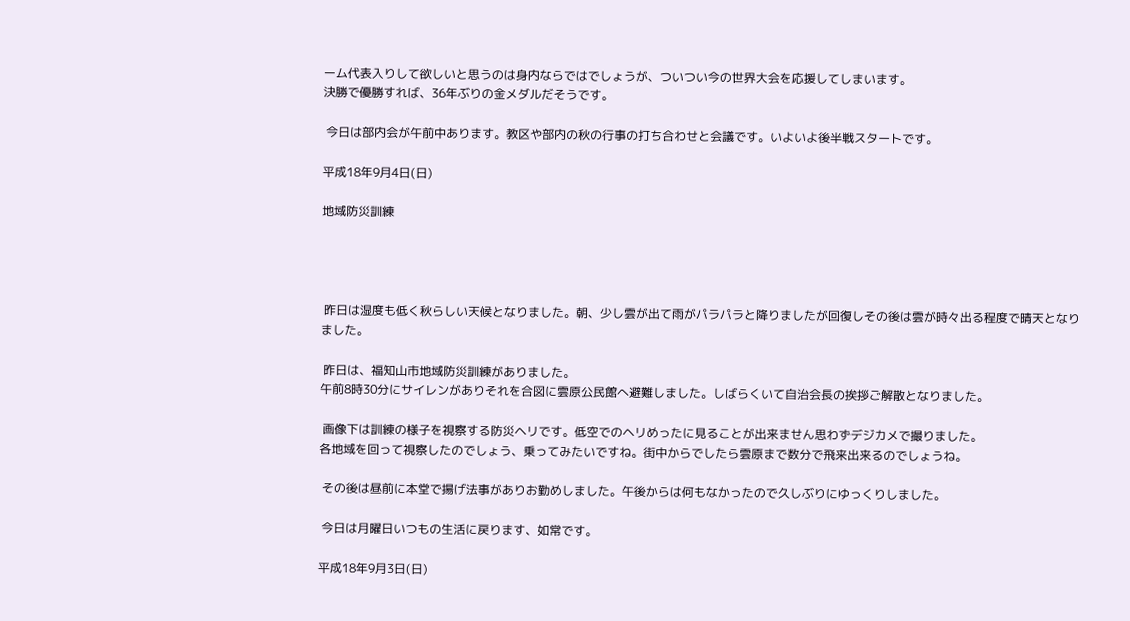ーム代表入りして欲しいと思うのは身内ならではでしょうが、ついつい今の世界大会を応援してしまいます。
決勝で優勝すれば、36年ぶりの金メダルだそうです。

 今日は部内会が午前中あります。教区や部内の秋の行事の打ち合わせと会議です。いよいよ後半戦スタートです。

平成18年9月4日(日)

地域防災訓練




 昨日は湿度も低く秋らしい天候となりました。朝、少し雲が出て雨がパラパラと降りましたが回復しその後は雲が時々出る程度で晴天となりました。

 昨日は、福知山市地域防災訓練がありました。
午前8時30分にサイレンがありそれを合図に雲原公民館へ避難しました。しばらくいて自治会長の挨拶ご解散となりました。

 画像下は訓練の様子を視察する防災ヘリです。低空でのヘリめったに見ることが出来ません思わずデジカメで撮りました。
各地域を回って視察したのでしょう、乗ってみたいですね。街中からでしたら雲原まで数分で飛来出来るのでしょうね。

 その後は昼前に本堂で揚げ法事がありお勤めしました。午後からは何もなかったので久しぶりにゆっくりしました。

 今日は月曜日いつもの生活に戻ります、如常です。

平成18年9月3日(日)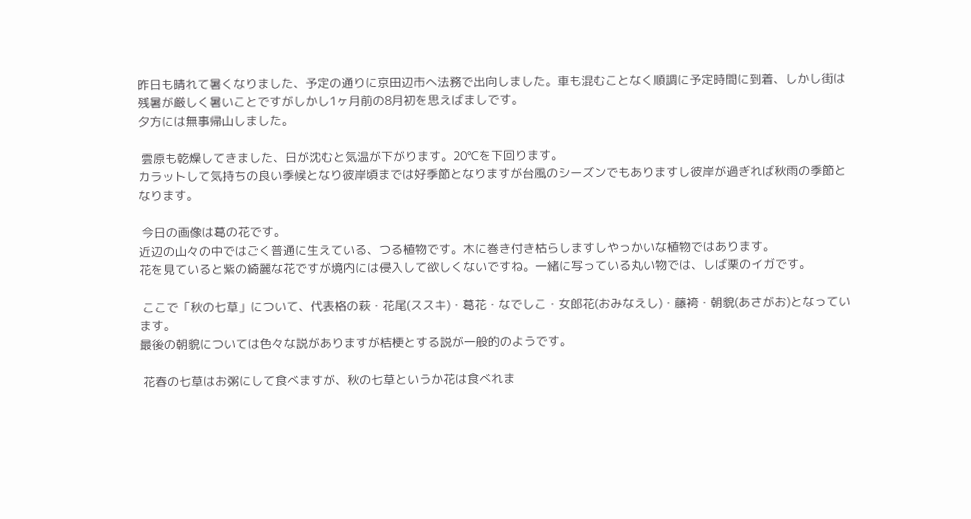昨日も晴れて暑くなりました、予定の通りに京田辺市へ法務で出向しました。車も混むことなく順調に予定時間に到着、しかし街は残暑が厳しく暑いことですがしかし1ヶ月前の8月初を思えばましです。
夕方には無事帰山しました。

 雲原も乾燥してきました、日が沈むと気温が下がります。20℃を下回ります。
カラットして気持ちの良い季候となり彼岸頃までは好季節となりますが台風のシーズンでもありますし彼岸が過ぎれば秋雨の季節となります。

 今日の画像は葛の花です。
近辺の山々の中ではごく普通に生えている、つる植物です。木に巻き付き枯らしますしやっかいな植物ではあります。
花を見ていると紫の綺麗な花ですが境内には侵入して欲しくないですね。一緒に写っている丸い物では、しば栗のイガです。

 ここで「秋の七草」について、代表格の萩・花尾(ススキ)・葛花・なでしこ・女郎花(おみなえし)・藤袴・朝貌(あさがお)となっています。
最後の朝貌については色々な説がありますが桔梗とする説が一般的のようです。

 花春の七草はお粥にして食べますが、秋の七草というか花は食べれま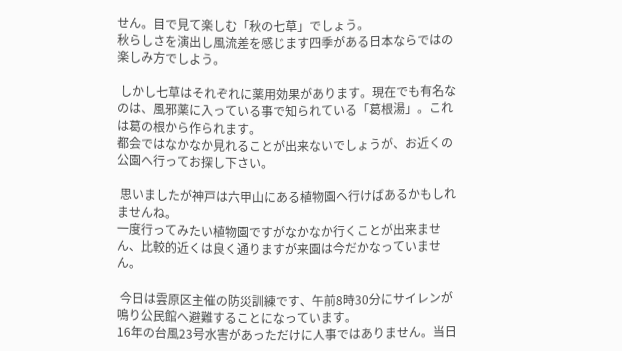せん。目で見て楽しむ「秋の七草」でしょう。
秋らしさを演出し風流差を感じます四季がある日本ならではの楽しみ方でしよう。

 しかし七草はそれぞれに薬用効果があります。現在でも有名なのは、風邪薬に入っている事で知られている「葛根湯」。これは葛の根から作られます。
都会ではなかなか見れることが出来ないでしょうが、お近くの公園へ行ってお探し下さい。

 思いましたが神戸は六甲山にある植物園へ行けばあるかもしれませんね。
一度行ってみたい植物園ですがなかなか行くことが出来ません、比較的近くは良く通りますが来園は今だかなっていません。

 今日は雲原区主催の防災訓練です、午前8時30分にサイレンが鳴り公民館へ避難することになっています。
16年の台風23号水害があっただけに人事ではありません。当日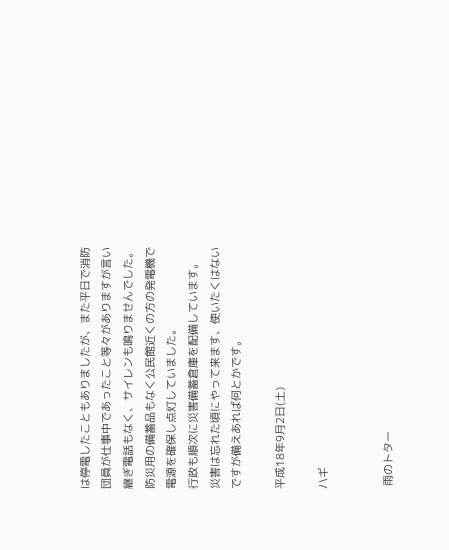は停電したこともありましたが、また平日で消防団員が仕事中であったこと等々がありますが言い継ぎ電話もなく、サイレンも鳴りませんでした。防災用の備蓄品もなく公民館近くの方の発電機で電源を確保し点灯していました。
行政も順次に災害備蓄倉庫を配備しています。
災害は忘れた頃にやって来ます、使いたくはないですが備えあれば何とかです。

平成18年9月2日(土)

ハギ


 雨のトター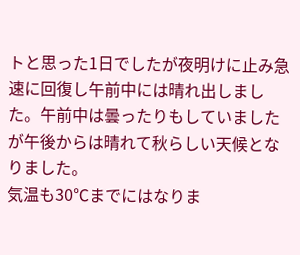トと思った1日でしたが夜明けに止み急速に回復し午前中には晴れ出しました。午前中は曇ったりもしていましたが午後からは晴れて秋らしい天候となりました。
気温も30℃までにはなりま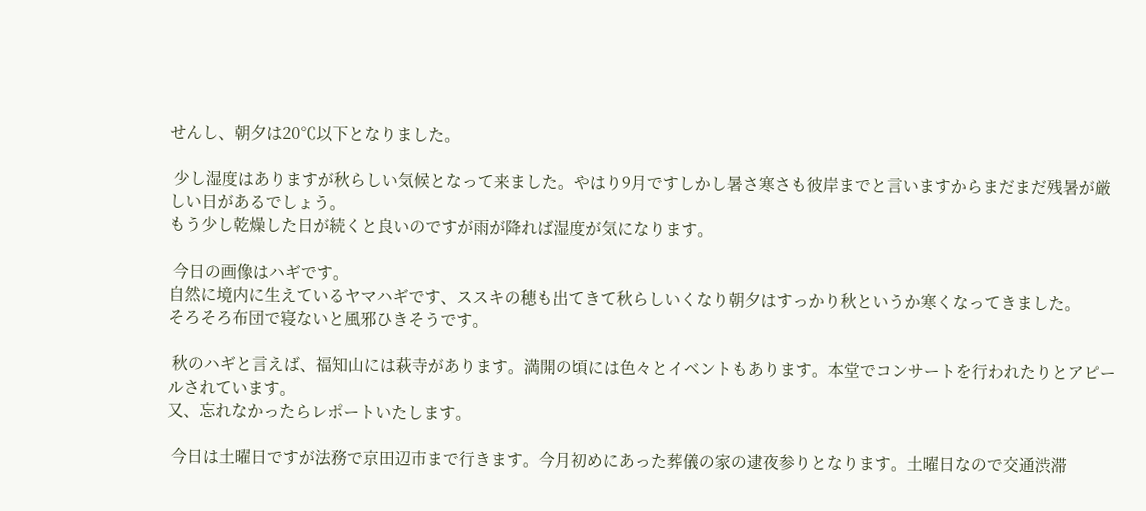せんし、朝夕は20℃以下となりました。

 少し湿度はありますが秋らしい気候となって来ました。やはり9月ですしかし暑さ寒さも彼岸までと言いますからまだまだ残暑が厳しい日があるでしょう。
もう少し乾燥した日が続くと良いのですが雨が降れば湿度が気になります。

 今日の画像はハギです。
自然に境内に生えているヤマハギです、ススキの穂も出てきて秋らしいくなり朝夕はすっかり秋というか寒くなってきました。
そろそろ布団で寝ないと風邪ひきそうです。

 秋のハギと言えば、福知山には萩寺があります。満開の頃には色々とイベントもあります。本堂でコンサートを行われたりとアピールされています。
又、忘れなかったらレポートいたします。

 今日は土曜日ですが法務で京田辺市まで行きます。今月初めにあった葬儀の家の逮夜参りとなります。土曜日なので交通渋滞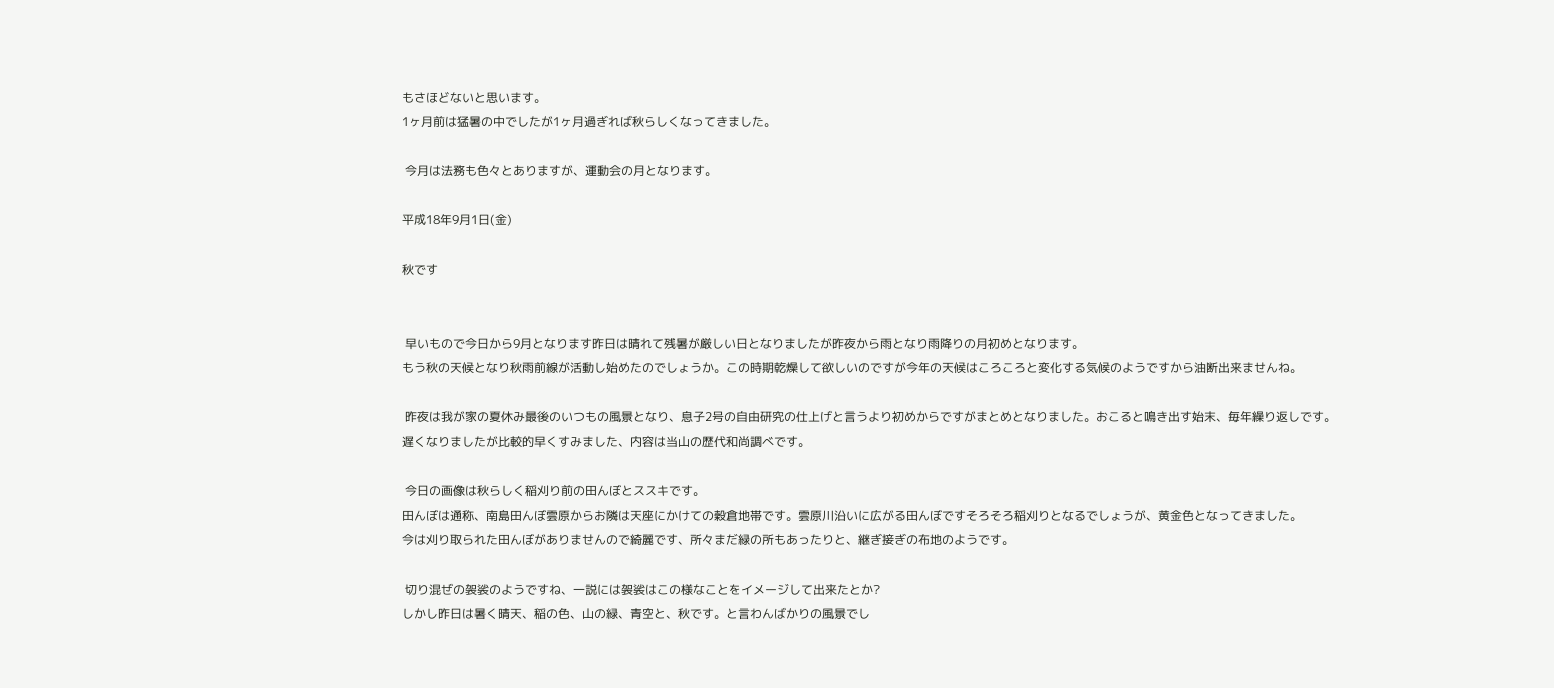もさほどないと思います。
1ヶ月前は猛暑の中でしたが1ヶ月過ぎれば秋らしくなってきました。

 今月は法務も色々とありますが、運動会の月となります。

平成18年9月1日(金)

秋です


 早いもので今日から9月となります昨日は晴れて残暑が厳しい日となりましたが昨夜から雨となり雨降りの月初めとなります。
もう秋の天候となり秋雨前線が活動し始めたのでしょうか。この時期乾燥して欲しいのですが今年の天候はころころと変化する気候のようですから油断出来ませんね。

 昨夜は我が家の夏休み最後のいつもの風景となり、息子2号の自由研究の仕上げと言うより初めからですがまとめとなりました。おこると鳴き出す始末、毎年繰り返しです。
遅くなりましたが比較的早くすみました、内容は当山の歴代和尚調べです。

 今日の画像は秋らしく稲刈り前の田んぼとススキです。
田んぼは通称、南島田んぼ雲原からお隣は天座にかけての穀倉地帯です。雲原川沿いに広がる田んぼですそろそろ稲刈りとなるでしょうが、黄金色となってきました。
今は刈り取られた田んぼがありませんので綺麗です、所々まだ緑の所もあったりと、継ぎ接ぎの布地のようです。

 切り混ぜの袈裟のようですね、一説には袈裟はこの様なことをイメージして出来たとか?
しかし昨日は暑く晴天、稲の色、山の緑、青空と、秋です。と言わんばかりの風景でし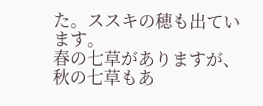た。ススキの穂も出ています。
春の七草がありますが、秋の七草もあ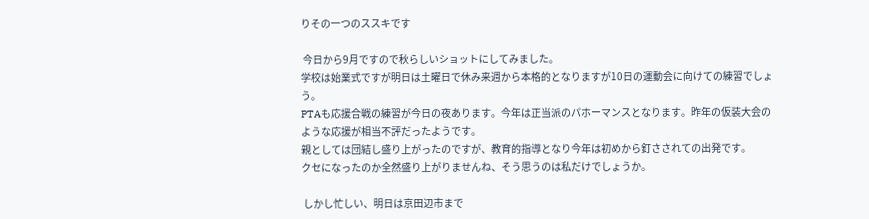りその一つのススキです

 今日から9月ですので秋らしいショットにしてみました。
学校は始業式ですが明日は土曜日で休み来週から本格的となりますが10日の運動会に向けての練習でしょう。
PTAも応援合戦の練習が今日の夜あります。今年は正当派のパホーマンスとなります。昨年の仮装大会のような応援が相当不評だったようです。
親としては団結し盛り上がったのですが、教育的指導となり今年は初めから釘さされての出発です。
クセになったのか全然盛り上がりませんね、そう思うのは私だけでしょうか。

 しかし忙しい、明日は京田辺市まで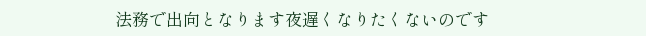法務で出向となります夜遅くなりたくないのです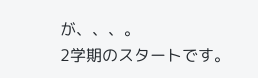が、、、。
2学期のスタートです。